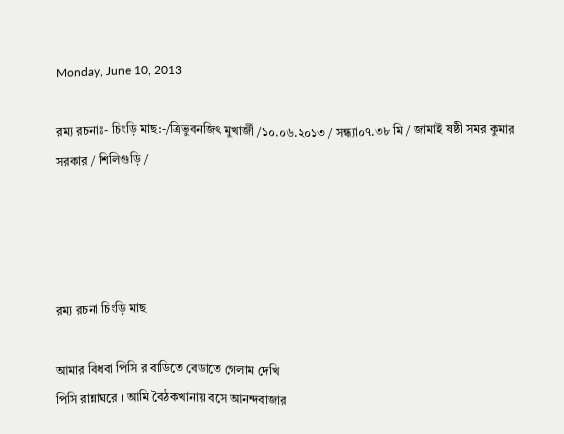Monday, June 10, 2013

রম্য রচনাঃ- চিংড়ি মাছ:-/ত্রিভুবনজিৎ মুখার্জী /১০.০৬.২০১৩ / সন্ধ্যা০৭.৩৮ মি / জামাই ষষ্ঠী সমর কুমার সরকার / শিলিগুড়ি /




রম্য রচনা চিংড়ি মাছ

আমার বিধবা পিসি র বাডিতে বেডাতে গেলাম দেখি
পিসি রান্নাঘরে । আমি বৈঠকখানায় বসে আনন্দবাজার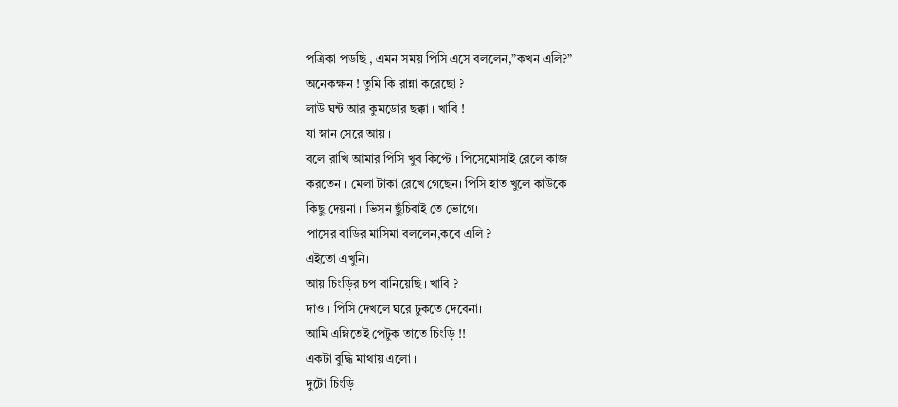পত্রিকা পডছি , এমন সময় পিসি এসে বললেন,”কখন এলি?”
অনেকক্ষন ! তুমি কি রান্না করেছো ?
লাউ ঘন্ট আর কুমডোর ছক্কা । খাবি !
যা স্নান সেরে আয় ।
বলে রাখি আমার পিসি খুব কিপ্টে । পিসেমোসাই রেলে কাজ
করতেন । মেলা টাকা রেখে গেছেন। পিসি হাত খুলে কাউকে
কিছু দেয়না । ভিসন ছুঁচিবাই তে ভোগে।
পাসের বাডির মাসিমা বললেন,কবে এলি ?
এইতো এখুনি।
আয় চিংড়ির চপ বানিয়েছি । খাবি ?
দাও । পিসি দেখলে ঘরে ঢুকতে দেবেনা।
আমি এম্নিতেই পেটুক তাতে চিংড়ি !!
একটা বুদ্ধি মাথায় এলো ।
দুটো চিংড়ি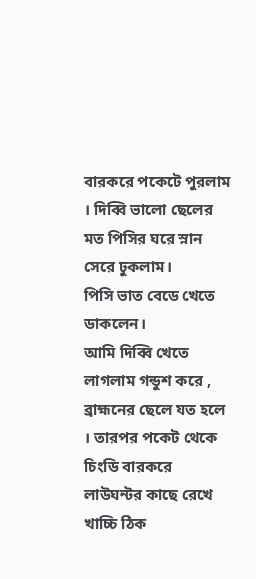বারকরে পকেটে পুরলাম । দিব্বি ভালো ছেলের মত পিসির ঘরে স্নান সেরে ঢুকলাম।
পিসি ভাত বেডে খেতে ডাকলেন।
আমি দিব্বি খেতে লাগলাম গন্ডুশ করে , ব্রাহ্মনের ছেলে যত হলে । তারপর পকেট থেকে চিংডি বারকরে লাউঘন্টর কাছে রেখে খাচ্চি ঠিক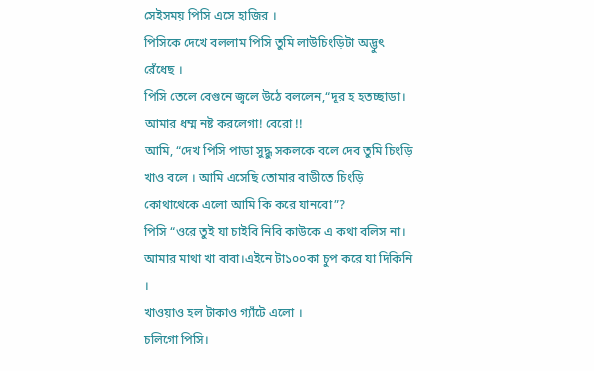সেইসময় পিসি এসে হাজির ।
পিসিকে দেখে বললাম পিসি তুমি লাউচিংড়িটা অদ্ভুৎ রেঁধেছ ।
পিসি তেলে বেগুনে জ্বলে উঠে বললেন,“দূর হ হতচ্ছাডা। আমার ধম্ম নষ্ট করলেগা! বেরো !!
আমি, “দেখ পিসি পাডা সুদ্ধু সকলকে বলে দেব তুমি চিংড়ি খাও বলে । আমি এসেছি তোমার বাডীতে চিংড়ি কোথাথেকে এলো আমি কি করে যানবো”?
পিসি “ওরে তুই যা চাইবি নিবি কাউকে এ কথা বলিস না। আমার মাথা খা বাবা।এইনে টা১০০কা চুপ করে যা দিকিনি ।
খাওয়াও হল টাকাও গ্যাঁটে এলো ।
চলিগো পিসি।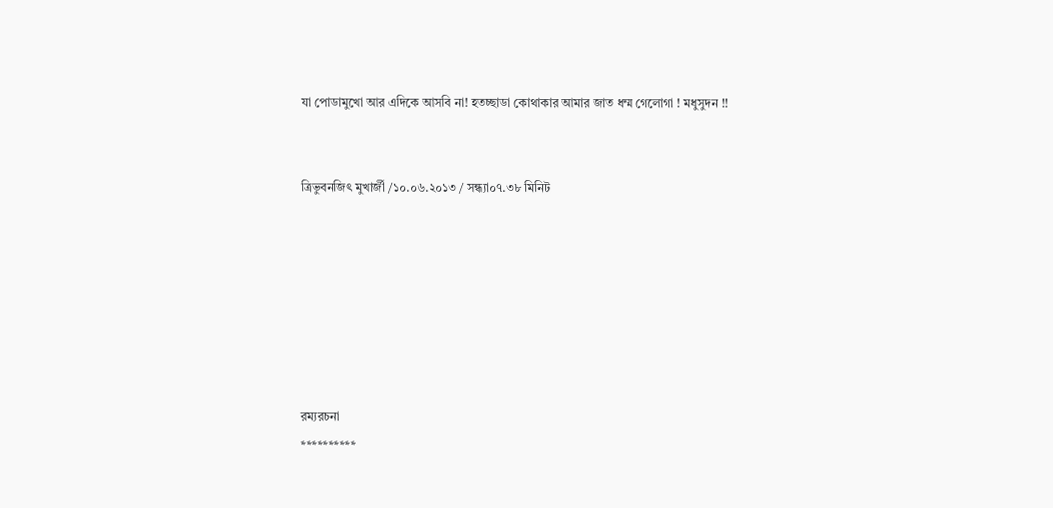যা পোডামুখো আর এদিকে আসবি না! হতচ্ছাডা কোথাকার আমার জাত ধম্ম গেলোগা ! মধুসুদন !!


ত্রিভুবনজিৎ মুখার্জী /১০.০৬.২০১৩ / সন্ধ্যা০৭.৩৮ মিনিট







রম্যরচনা
**********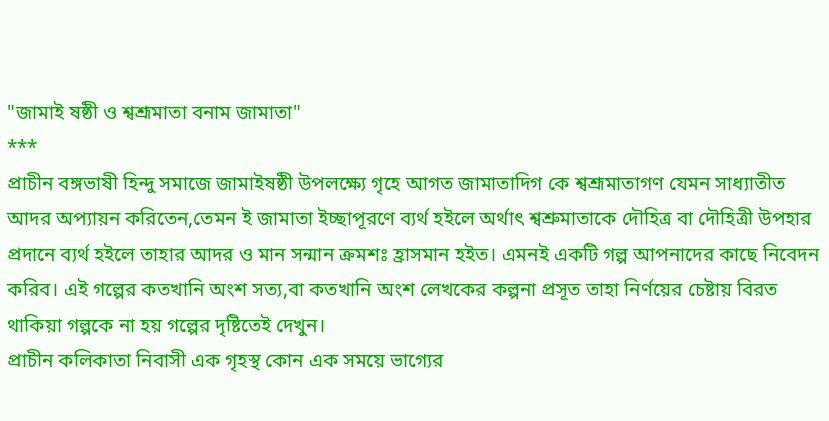"জামাই ষষ্ঠী ও শ্বশ্রূমাতা বনাম জামাতা"
***
প্রাচীন বঙ্গভাষী হিন্দু সমাজে জামাইষষ্ঠী উপলক্ষ্যে গৃহে আগত জামাতাদিগ কে শ্বশ্রূমাতাগণ যেমন সাধ্যাতীত আদর অপ্যায়ন করিতেন,তেমন ই জামাতা ইচ্ছাপূরণে ব্যর্থ হইলে অর্থাৎ শ্বশ্রুমাতাকে দৌহিত্র বা দৌহিত্রী উপহার প্রদানে ব্যর্থ হইলে তাহার আদর ও মান সন্মান ক্রমশঃ হ্রাসমান হইত। এমনই একটি গল্প আপনাদের কাছে নিবেদন করিব। এই গল্পের কতখানি অংশ সত্য,বা কতখানি অংশ লেখকের কল্পনা প্রসূত তাহা নির্ণয়ের চেষ্টায় বিরত থাকিয়া গল্পকে না হয় গল্পের দৃষ্টিতেই দেখুন।
প্রাচীন কলিকাতা নিবাসী এক গৃহস্থ কোন এক সময়ে ভাগ্যের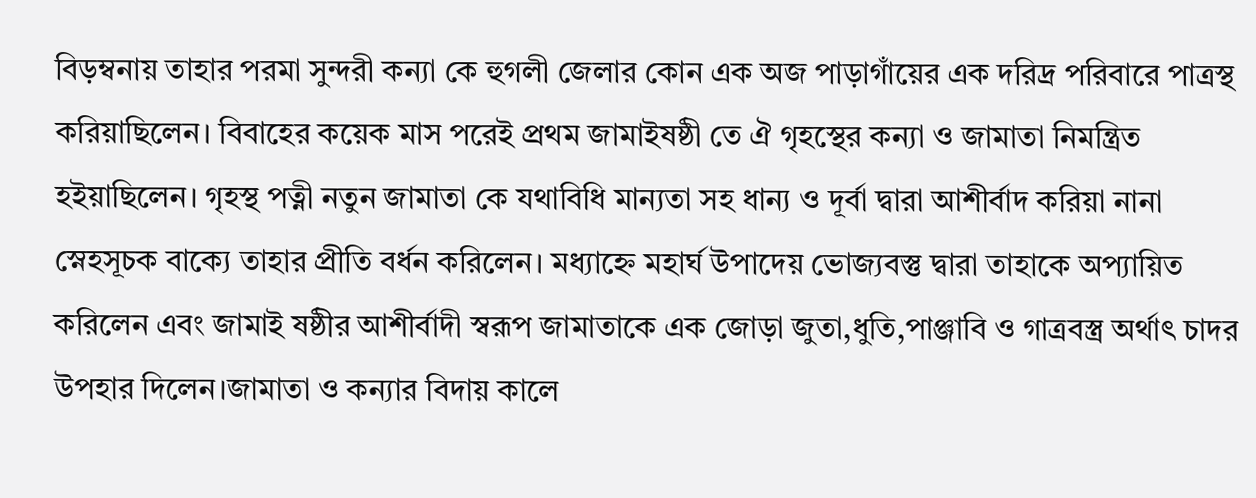বিড়ম্বনায় তাহার পরমা সুন্দরী কন্যা কে হুগলী জেলার কোন এক অজ পাড়াগাঁয়ের এক দরিদ্র পরিবারে পাত্রস্থ করিয়াছিলেন। বিবাহের কয়েক মাস পরেই প্রথম জামাইষষ্ঠী তে ঐ গৃহস্থের কন্যা ও জামাতা নিমন্ত্রিত হইয়াছিলেন। গৃহস্থ পত্নী নতুন জামাতা কে যথাবিধি মান্যতা সহ ধান্য ও দূর্বা দ্বারা আশীর্বাদ করিয়া নানা স্নেহসূচক বাক্যে তাহার প্রীতি বর্ধন করিলেন। মধ্যাহ্নে মহার্ঘ উপাদেয় ভোজ্যবস্তু দ্বারা তাহাকে অপ্যায়িত করিলেন এবং জামাই ষষ্ঠীর আশীর্বাদী স্বরূপ জামাতাকে এক জোড়া জুতা,ধুতি,পাঞ্জাবি ও গাত্রবস্ত্র অর্থাৎ চাদর উপহার দিলেন।জামাতা ও কন্যার বিদায় কালে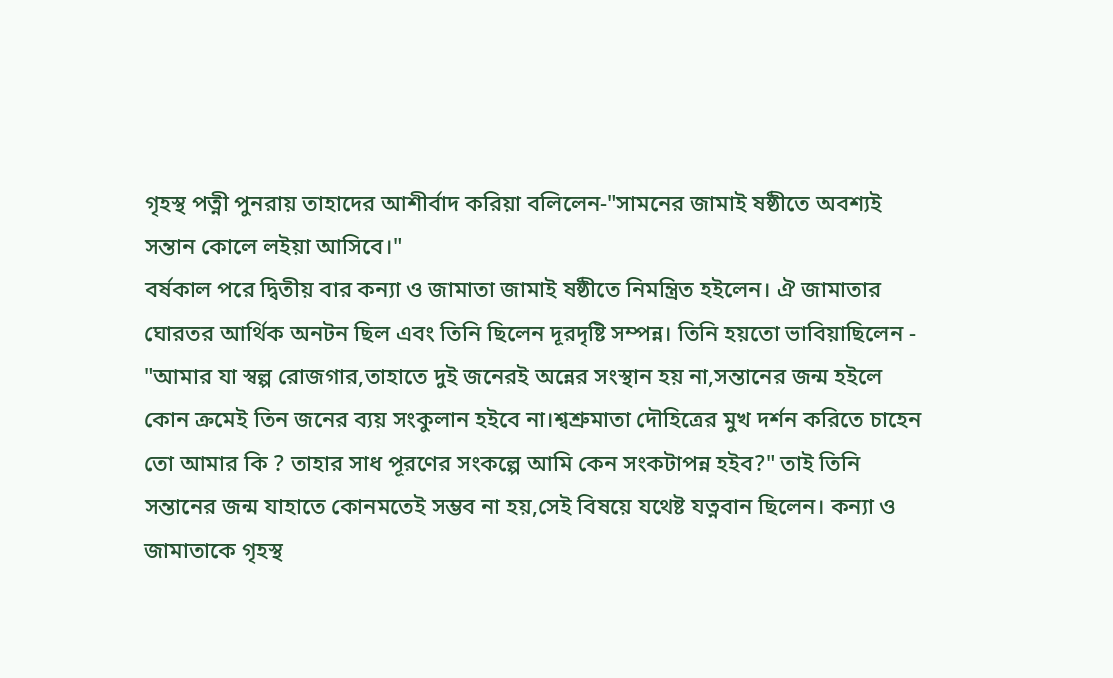গৃহস্থ পত্নী পুনরায় তাহাদের আশীর্বাদ করিয়া বলিলেন-"সামনের জামাই ষষ্ঠীতে অবশ্যই সন্তান কোলে লইয়া আসিবে।"
বর্ষকাল পরে দ্বিতীয় বার কন্যা ও জামাতা জামাই ষষ্ঠীতে নিমন্ত্রিত হইলেন। ঐ জামাতার ঘোরতর আর্থিক অনটন ছিল এবং তিনি ছিলেন দূরদৃষ্টি সম্পন্ন। তিনি হয়তো ভাবিয়াছিলেন - "আমার যা স্বল্প রোজগার,তাহাতে দুই জনেরই অন্নের সংস্থান হয় না,সন্তানের জন্ম হইলে কোন ক্রমেই তিন জনের ব্যয় সংকুলান হইবে না।শ্বশ্রুমাতা দৌহিত্রের মুখ দর্শন করিতে চাহেন তো আমার কি ? তাহার সাধ পূরণের সংকল্পে আমি কেন সংকটাপন্ন হইব?" তাই তিনি সন্তানের জন্ম যাহাতে কোনমতেই সম্ভব না হয়,সেই বিষয়ে যথেষ্ট যত্নবান ছিলেন। কন্যা ও জামাতাকে গৃহস্থ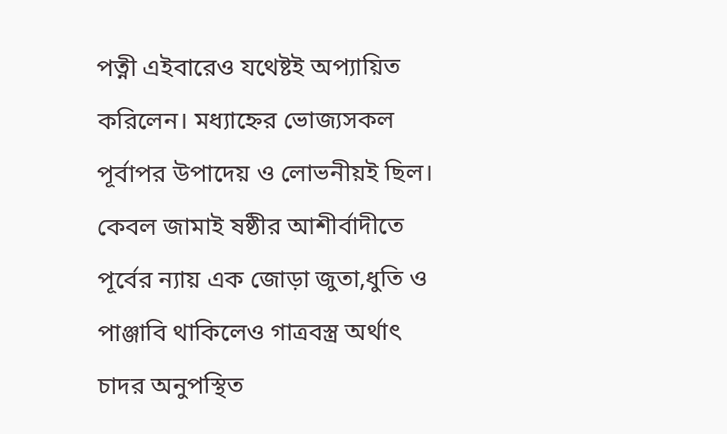পত্নী এইবারেও যথেষ্টই অপ্যায়িত করিলেন। মধ্যাহ্নের ভোজ্যসকল পূর্বাপর উপাদেয় ও লোভনীয়ই ছিল। কেবল জামাই ষষ্ঠীর আশীর্বাদীতে পূর্বের ন্যায় এক জোড়া জুতা,ধুতি ও পাঞ্জাবি থাকিলেও গাত্রবস্ত্র অর্থাৎ চাদর অনুপস্থিত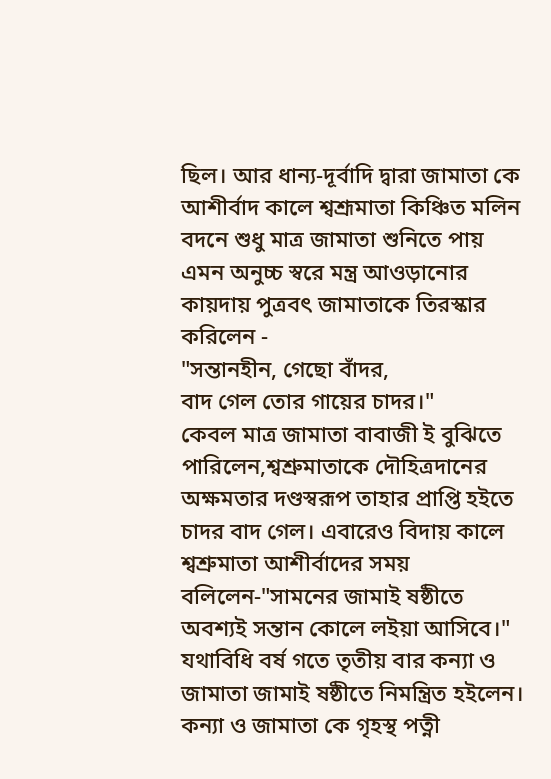ছিল। আর ধান্য-দূর্বাদি দ্বারা জামাতা কে আশীর্বাদ কালে শ্বশ্রূমাতা কিঞ্চিত মলিন বদনে শুধু মাত্র জামাতা শুনিতে পায় এমন অনুচ্চ স্বরে মন্ত্র আওড়ানোর কায়দায় পুত্রবৎ জামাতাকে তিরস্কার করিলেন -
"সন্তানহীন, গেছো বাঁদর,
বাদ গেল তোর গায়ের চাদর।"
কেবল মাত্র জামাতা বাবাজী ই বুঝিতে পারিলেন,শ্বশ্রুমাতাকে দৌহিত্রদানের অক্ষমতার দণ্ডস্বরূপ তাহার প্রাপ্তি হইতে চাদর বাদ গেল। এবারেও বিদায় কালে শ্বশ্রুমাতা আশীর্বাদের সময় বলিলেন-"সামনের জামাই ষষ্ঠীতে অবশ্যই সন্তান কোলে লইয়া আসিবে।"
যথাবিধি বর্ষ গতে তৃতীয় বার কন্যা ও জামাতা জামাই ষষ্ঠীতে নিমন্ত্রিত হইলেন। কন্যা ও জামাতা কে গৃহস্থ পত্নী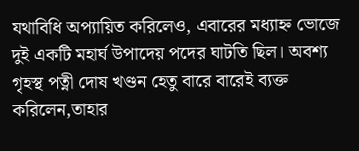যথাবিধি অপ্যায়িত করিলেও, এবারের মধ্যাহ্ন ভোজে দুই একটি মহার্ঘ উপাদেয় পদের ঘাটতি ছিল। অবশ্য গৃহস্থ পত্নী দোষ খণ্ডন হেতু বারে বারেই ব্যক্ত করিলেন,তাহার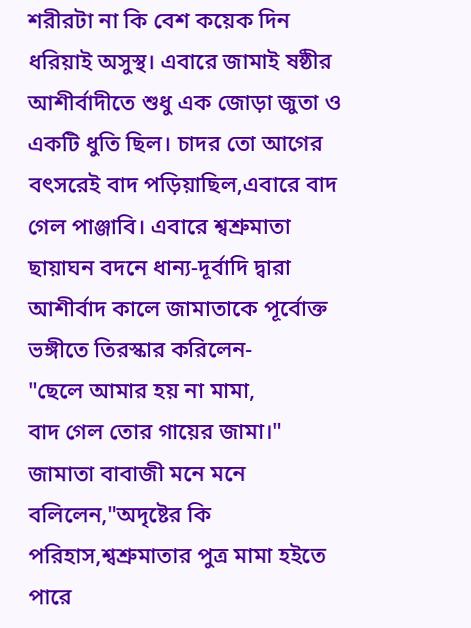শরীরটা না কি বেশ কয়েক দিন ধরিয়াই অসুস্থ। এবারে জামাই ষষ্ঠীর আশীর্বাদীতে শুধু এক জোড়া জুতা ও একটি ধুতি ছিল। চাদর তো আগের বৎসরেই বাদ পড়িয়াছিল,এবারে বাদ গেল পাঞ্জাবি। এবারে শ্বশ্রুমাতা ছায়াঘন বদনে ধান্য-দূর্বাদি দ্বারা আশীর্বাদ কালে জামাতাকে পূর্বোক্ত ভঙ্গীতে তিরস্কার করিলেন-
"ছেলে আমার হয় না মামা,
বাদ গেল তোর গায়ের জামা।"
জামাতা বাবাজী মনে মনে বলিলেন,"অদৃষ্টের কি পরিহাস,শ্বশ্রুমাতার পুত্র মামা হইতে পারে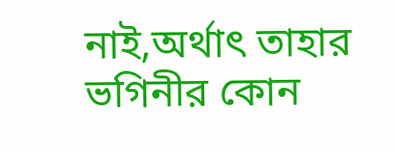নাই,অর্থাৎ তাহার ভগিনীর কোন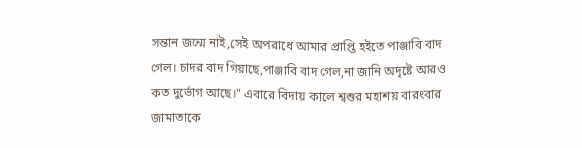সন্তান জন্মে নাই,সেই অপরাধে আমার প্রাপ্তি হইতে পাঞ্জাবি বাদ গেল। চাদর বাদ গিয়াছে,পাঞ্জাবি বাদ গেল,না জানি অদৃষ্টে আরও কত দুর্ভোগ আছে।" এবারে বিদায় কালে শ্বশুর মহাশয় বারংবার জামাতাকে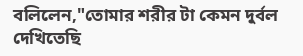বলিলেন,"তোমার শরীর টা কেমন দুর্বল দেখিতেছি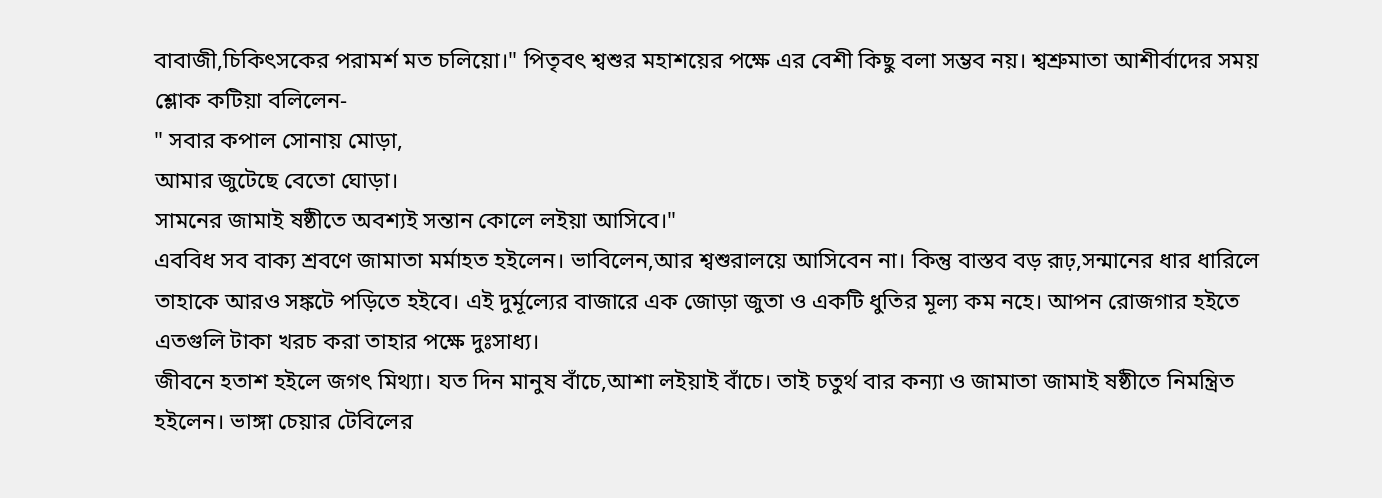বাবাজী,চিকিৎসকের পরামর্শ মত চলিয়ো।" পিতৃবৎ শ্বশুর মহাশয়ের পক্ষে এর বেশী কিছু বলা সম্ভব নয়। শ্বশ্রুমাতা আশীর্বাদের সময় শ্লোক কটিয়া বলিলেন-
" সবার কপাল সোনায় মোড়া,
আমার জুটেছে বেতো ঘোড়া।
সামনের জামাই ষষ্ঠীতে অবশ্যই সন্তান কোলে লইয়া আসিবে।"
এববিধ সব বাক্য শ্রবণে জামাতা মর্মাহত হইলেন। ভাবিলেন,আর শ্বশুরালয়ে আসিবেন না। কিন্তু বাস্তব বড় রূঢ়,সন্মানের ধার ধারিলে তাহাকে আরও সঙ্কটে পড়িতে হইবে। এই দুর্মূল্যের বাজারে এক জোড়া জুতা ও একটি ধুতির মূল্য কম নহে। আপন রোজগার হইতে এতগুলি টাকা খরচ করা তাহার পক্ষে দুঃসাধ্য।
জীবনে হতাশ হইলে জগৎ মিথ্যা। যত দিন মানুষ বাঁচে,আশা লইয়াই বাঁচে। তাই চতুর্থ বার কন্যা ও জামাতা জামাই ষষ্ঠীতে নিমন্ত্রিত হইলেন। ভাঙ্গা চেয়ার টেবিলের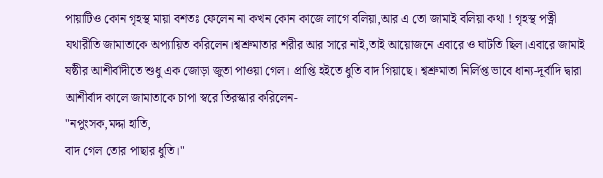পায়াটিও কোন গৃহস্থ মায়া বশতঃ ফেলেন না কখন কোন কাজে লাগে বলিয়া,আর এ তো জামাই বলিয়া কথা ! গৃহস্থ পত্নী যথারীতি জামাতাকে অপ্যায়িত করিলেন।শ্বশ্রুমাতার শরীর আর সারে নাই,তাই আয়োজনে এবারে ও ঘাটতি ছিল।এবারে জামাই ষষ্ঠীর আশীর্বাদীতে শুধু এক জোড়া জুতা পাওয়া গেল। প্রাপ্তি হইতে ধুতি বাদ গিয়াছে। শ্বশ্রুমাতা নির্লিপ্ত ভাবে ধান্য-দূর্বাদি দ্বারা আশীর্বাদ কালে জামাতাকে চাপা স্বরে তিরস্কার করিলেন-
"নপুংসক,মদ্দা হাতি,
বাদ গেল তোর পাছার ধুতি।"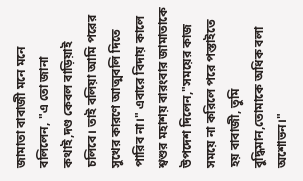জামাতা বাবাজী মনে মনে বলিলেন, "এ তো জানা কথাই,দণ্ড কেবল বাড়িয়াই চলিবে। তাই বলিয়া আমি পরের সুখের কারণে আত্মবলি দিতে পারিব না।" এবারে বিদায় কালে শ্বশুর মহাশয় বারংবার জামাতাকে উপদেশ দিলেন,"সময়ের কাজ সময়ে না করিলে পরে পস্তাইতে হয় বাবাজী, তুমি বুদ্ধিমান,তোমাকে অধিক বলা অশোভন।"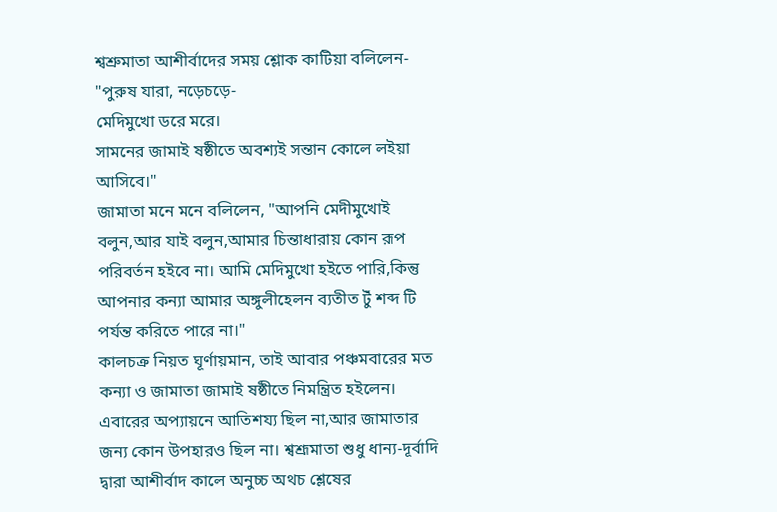শ্বশ্রুমাতা আশীর্বাদের সময় শ্লোক কাটিয়া বলিলেন-
"পুরুষ যারা, নড়েচড়ে-
মেদিমুখো ডরে মরে।
সামনের জামাই ষষ্ঠীতে অবশ্যই সন্তান কোলে লইয়া আসিবে।"
জামাতা মনে মনে বলিলেন, "আপনি মেদীমুখোই বলুন,আর যাই বলুন,আমার চিন্তাধারায় কোন রূপ পরিবর্তন হইবে না। আমি মেদিমুখো হইতে পারি,কিন্তু আপনার কন্যা আমার অঙ্গুলীহেলন ব্যতীত টুঁ শব্দ টি পর্যন্ত করিতে পারে না।"
কালচক্র নিয়ত ঘূর্ণায়মান, তাই আবার পঞ্চমবারের মত কন্যা ও জামাতা জামাই ষষ্ঠীতে নিমন্ত্রিত হইলেন। এবারের অপ্যায়নে আতিশয্য ছিল না,আর জামাতার জন্য কোন উপহারও ছিল না। শ্বশ্রূমাতা শুধু ধান্য-দূর্বাদি দ্বারা আশীর্বাদ কালে অনুচ্চ অথচ শ্লেষের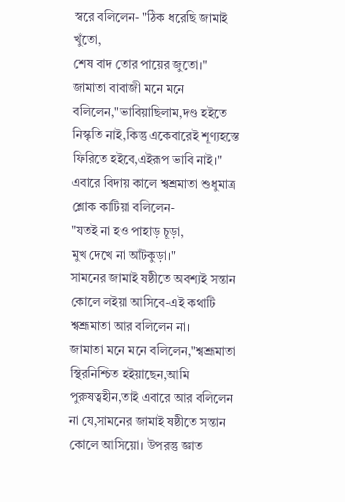স্বরে বলিলেন- "ঠিক ধরেছি জামাই খুঁতো,
শেষ বাদ তোর পায়ের জুতো।"
জামাতা বাবাজী মনে মনে বলিলেন,"ভাবিয়াছিলাম,দণ্ড হইতে নিস্কৃতি নাই,কিন্তু একেবারেই শূণ্যহস্তে ফিরিতে হইবে,এইরূপ ভাবি নাই।" এবারে বিদায় কালে শ্বশ্রমাতা শুধুমাত্র শ্লোক কাটিয়া বলিলেন-
"যতই না হও পাহাড় চূড়া,
মুখ দেখে না আঁটকুড়া।"
সামনের জামাই ষষ্ঠীতে অবশ্যই সন্তান কোলে লইয়া আসিবে-এই কথাটি শ্বশ্রূমাতা আর বলিলেন না।
জামাতা মনে মনে বলিলেন,"শ্বশ্রূমাতা স্থিরনিশ্চিত হইয়াছেন,আমি পুরুষত্বহীন,তাই এবারে আর বলিলেন না যে,সামনের জামাই ষষ্ঠীতে সন্তান কোলে আসিয়ো। উপরন্তু জ্ঞাত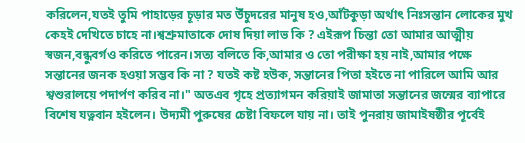করিলেন,যতই তুমি পাহাড়ের চূড়ার মত উঁচুদরের মানুষ হও,আঁটকুড়া অর্থাৎ নিঃসন্তান লোকের মুখ কেহই দেখিতে চাহে না।শ্বশ্রুমাতাকে দোষ দিয়া লাভ কি ? এইরূপ চিন্তা তো আমার আত্মীয় স্বজন,বন্ধুবর্গও করিতে পারেন।সত্য বলিতে কি,আমার ও তো পরীক্ষা হয় নাই,আমার পক্ষে সন্তানের জনক হওয়া সম্ভব কি না ? যতই কষ্ট হউক, সন্তানের পিতা হইতে না পারিলে আমি আর শ্বশুরালয়ে পদার্পণ করিব না।" অতএব গৃহে প্রত্যাগমন করিয়াই জামাতা সন্তানের জন্মের ব্যাপারে বিশেষ যত্নবান হইলেন। উদ্যমী পুরুষের চেষ্টা বিফলে যায় না। তাই পুনরায় জামাইষষ্ঠীর পূর্বেই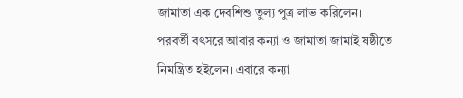জামাতা এক দেবশিশু তুল্য পুত্র লাভ করিলেন।
পরবর্তী বৎসরে আবার কন্যা ও জামাতা জামাই ষষ্ঠীতে নিমন্ত্রিত হইলেন। এবারে কন্যা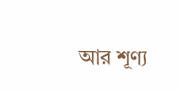আর শূণ্য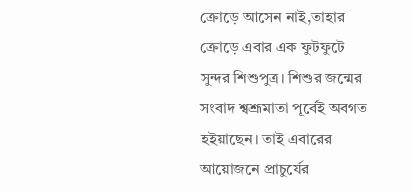ক্রোড়ে আসেন নাই,তাহার ক্রোড়ে এবার এক ফুটফুটে সুন্দর শিশুপুত্র। শিশুর জন্মের সংবাদ শ্বশ্রূমাতা পূর্বেই অবগত হইয়াছেন। তাই এবারের আয়োজনে প্রাচুর্যের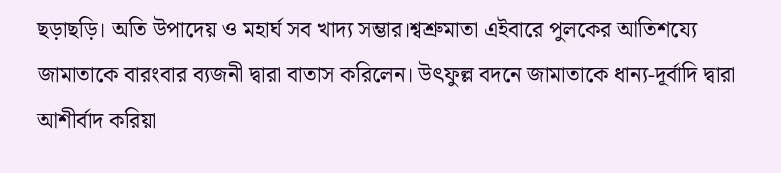ছড়াছড়ি। অতি উপাদেয় ও মহার্ঘ সব খাদ্য সম্ভার।শ্বশ্রুমাতা এইবারে পুলকের আতিশয্যে জামাতাকে বারংবার ব্যজনী দ্বারা বাতাস করিলেন। উৎফুল্ল বদনে জামাতাকে ধান্য-দূর্বাদি দ্বারা আশীর্বাদ করিয়া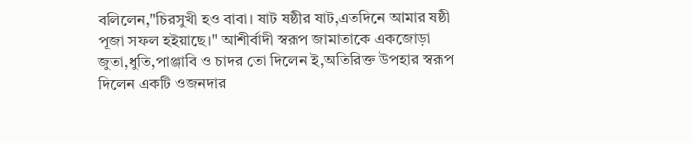বলিলেন,"চিরসুখী হও বাবা। ষাট ষষ্ঠীর ষাট,এতদিনে আমার ষষ্ঠী পূজা সফল হইয়াছে।" আশীর্বাদী স্বরূপ জামাতাকে একজোড়া জুতা,ধুতি,পাঞ্জাবি ও চাদর তো দিলেন ই,অতিরিক্ত উপহার স্বরূপ দিলেন একটি ওজনদার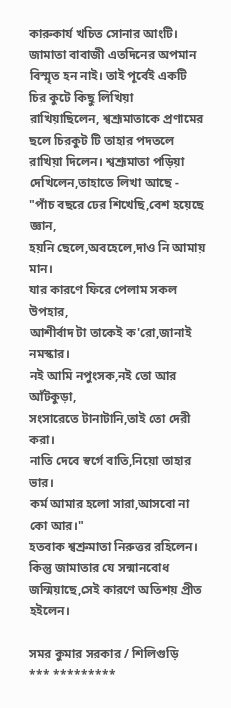কারুকার্য খচিত সোনার আংটি। জামাতা বাবাজী এতদিনের অপমান বিস্মৃত হন নাই। তাই পূর্বেই একটি চির কুটে কিছু লিখিয়া রাখিয়াছিলেন, শ্বশ্রূমাতাকে প্রণামের ছলে চিরকুট টি তাহার পদতলে রাখিয়া দিলেন। শ্বশ্রূমাতা পড়িয়া দেখিলেন,তাহাতে লিখা আছে -
"পাঁচ বছরে ঢের শিখেছি,বেশ হয়েছে জ্ঞান,
হয়নি ছেলে,অবহেলে,দাও নি আমায় মান।
যার কারণে ফিরে পেলাম সকল উপহার,
আশীর্বাদ টা তাকেই ক'রো,জানাই নমস্কার।
নই আমি নপুংসক,নই তো আর আঁটকুড়া,
সংসারেতে টানাটানি,তাই তো দেরী করা।
নাতি দেবে স্বর্গে বাতি,নিয়ো তাহার ভার।
কর্ম আমার হলো সারা,আসবো না কো আর।"
হতবাক শ্বশ্রুমাতা নিরুত্তর রহিলেন। কিন্তু জামাতার যে সন্মানবোধ জন্মিয়াছে,সেই কারণে অতিশয় প্রীত হইলেন।

সমর কুমার সরকার / শিলিগুড়ি
*** *********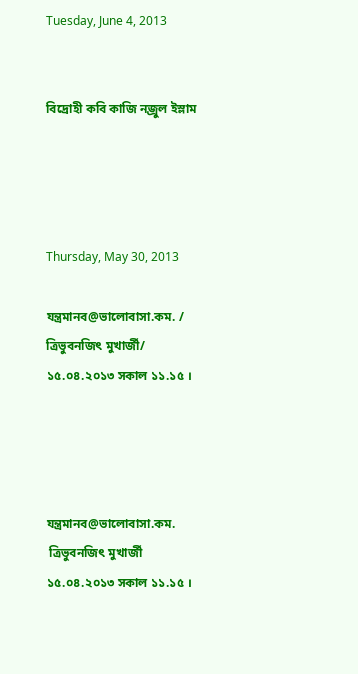Tuesday, June 4, 2013


বিদ্রোহী কবি কাজি নজ্রুল ইস্লাম




Thursday, May 30, 2013

যন্ত্রমানব@ভালোবাসা.কম. / ত্রিভুবনজিৎ মুখার্জী/ ১৫.০৪.২০১৩ সকাল ১১.১৫ ।




যন্ত্রমানব@ভালোবাসা.কম.
 ত্রিভুবনজিৎ মুখার্জী ১৫.০৪.২০১৩ সকাল ১১.১৫ ।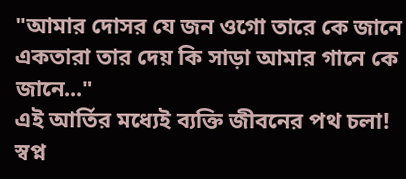"আমার দোসর যে জন ওগো তারে কে জানে
একতারা তার দেয় কি সাড়া আমার গানে কে জানে..."
এই আর্তির মধ্যেই ব্যক্তি জীবনের পথ চলা! স্বপ্ন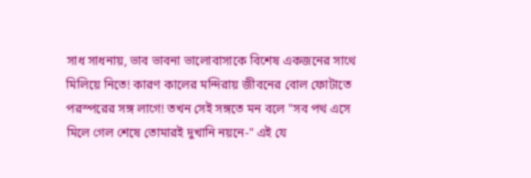সাধ সাধনায়, ভাব ভাবনা ভালোবাসাকে বিশেষ একজনের সাথে মিলিয়ে নিতে! কারণ কালের মন্দিরায় জীবনের বোল ফোটাতে পরস্পরের সঙ্গ লাগে! তখন সেই সঙ্গতে মন বলে "সব পথ এসে মিলে গেল শেষে তোমারই দুখানি নয়নে-" এই যে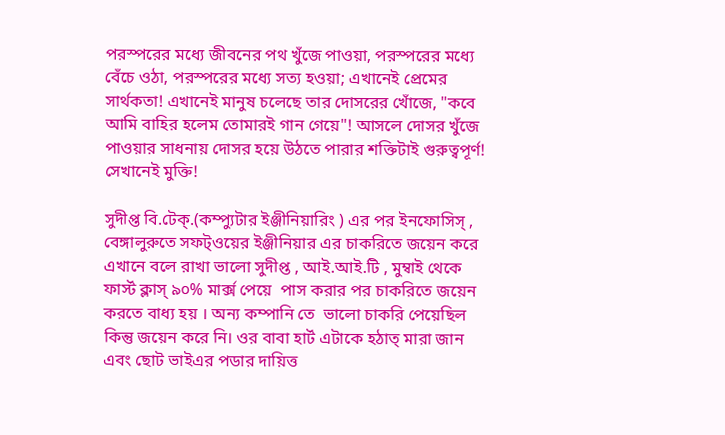পরস্পরের মধ্যে জীবনের পথ খুঁজে পাওয়া, পরস্পরের মধ্যে বেঁচে ওঠা, পরস্পরের মধ্যে সত্য হওয়া; এখানেই প্রেমের সার্থকতা! এখানেই মানুষ চলেছে তার দোসরের খোঁজে, "কবে আমি বাহির হলেম তোমারই গান গেয়ে"! আসলে দোসর খুঁজে পাওয়ার সাধনায় দোসর হয়ে উঠতে পারার শক্তিটাই গুরুত্বপূর্ণ! সেখানেই মুক্তি!

সুদীপ্ত বি.টেক্.(কম্প্যুটার ইঞ্জীনিয়ারিং ) এর পর ইনফোসিস্ , বেঙ্গালুরুতে সফট্ওয়ের ইঞ্জীনিয়ার এর চাকরিতে জয়েন করে এখানে বলে রাখা ভালো সুদীপ্ত , আই.আই.টি , মুম্বাই থেকে ফার্স্ট ক্লাস্ ৯০% মার্ক্স পেয়ে  পাস করার পর চাকরিতে জয়েন করতে বাধ্য হয় । অন্য কম্পানি তে  ভালো চাকরি পেয়েছিল কিন্তু জয়েন করে নি। ওর বাবা হার্ট এটাকে হঠাত্ মারা জান এবং ছোট ভাইএর পডার দায়িত্ত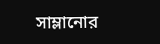সাম্লানোর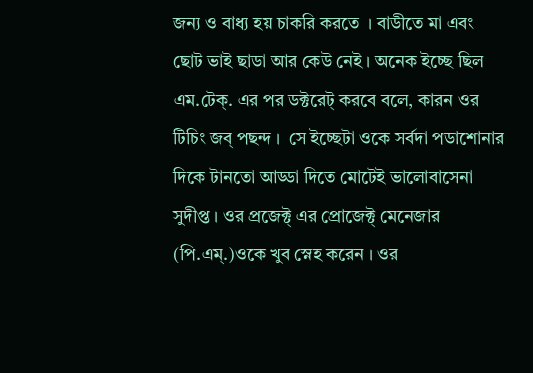জন্য ও বাধ্য হয় চাকরি করতে  । বাডীতে মা এবং ছোট ভাই ছাডা আর কেউ নেই । অনেক ইচ্ছে ছিল এম.টেক্. এর পর ডক্টরেট্ করবে বলে, কারন ওর টিচিং জব্ পছন্দ ।  সে ইচ্ছেটা ওকে সর্বদা পডাশোনার দিকে টানতো আড্ডা দিতে মোটেই ভালোবাসেনা সুদীপ্ত । ওর প্রজেক্ট্ এর প্রোজেক্ট্ মেনেজার (পি.এম্.)ওকে খুব স্নেহ করেন । ওর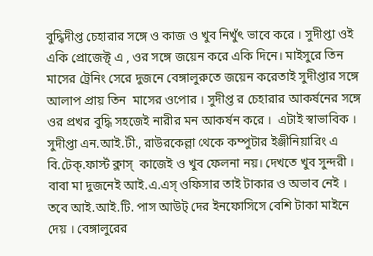বুদ্ধিদীপ্ত চেহারার সঙ্গে ও কাজ ও খুব নিখুঁৎ ভাবে করে । সুদীপ্তা ওই একি প্রোজেক্ট্ এ , ওর সঙ্গে জয়েন করে একি দিনে। মাইসুরে তিন মাসের ট্রেনিং সেরে দুজনে বেঙ্গালুরুতে জয়েন করেতাই সুদীপ্তার সঙ্গে আলাপ প্রায় তিন  মাসের ওপোর । সুদীপ্ত র চেহারার আকর্ষনের সঙ্গে ওর প্রখর বুদ্ধি সহজেই নারীর মন আকর্ষন করে ।  এটাই স্বাভাবিক । সুদীপ্তা এন.আই.টী., রাউরকেল্লা থেকে কম্পুটার ইঞ্জীনিয়ারিং এ  বি.টেক্.ফার্স্ট ক্লাস্  কাজেই ও খুব ফেলনা নয়। দেখতে খুব সুন্দরী । বাবা মা দুজনেই আই.এ.এস্ ওফিসার তাই টাকার ও অভাব নেই ।  তবে আই.আই.টি. পাস আউট্ দের ইনফোসিসে বেশি টাকা মাইনে দেয় । বেঙ্গালুরের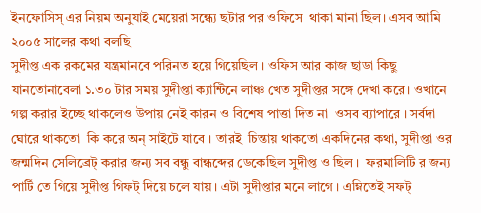ইনফোসিস্ এর নিয়ম অনুযাই মেয়েরা সন্ধ্যে ছটার পর ওফিসে  থাকা মানা ছিল। এসব আমি ২০০৫ সালের কথা বলছি
সুদীপ্ত এক রকমের যন্ত্রমানবে পরিনত হয়ে গিয়েছিল । ওফিস আর কাজ ছাডা কিছু যানতোনাবেলা ১.৩০ টার সময় সুদীপ্তা ক্যান্টিনে লাঞ্চ খেত সুদীপ্তর সঙ্গে দেখা করে। ওখানে গল্প করার ইচ্ছে থাকলেও উপায় নেই কারন ও বিশেষ পাত্তা দিত না  ওসব ব্যাপারে । সর্বদা ঘোরে থাকতো  কি করে অন্ সাইটে যাবে । তারই  চিন্তায় থাকতো একদিনের কথা, সুদীপ্তা ওর জন্মদিন সেলিব্রেট্ করার জন্য সব বন্ধু বান্ধব্দের ডেকেছিল সুদীপ্ত ও ছিল ।  ফরমালিটি র জন্য পার্টি তে গিয়ে সুদীপ্ত গিফট্ দিয়ে চলে যায়। এটা সুদীপ্তার মনে লাগে । এম্নিতেই সফট্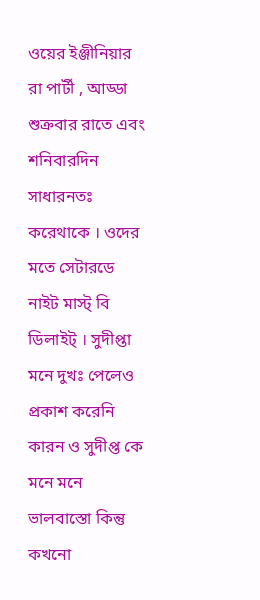ওয়ের ইঞ্জীনিয়ার রা পার্টী , আড্ডা শুক্রবার রাতে এবং শনিবারদিন সাধারনতঃ করেথাকে । ওদের মতে সেটারডে নাইট মাস্ট্ বি ডিলাইট্ । সুদীপ্তা মনে দুখঃ পেলেও প্রকাশ করেনি কারন ও সুদীপ্ত কে মনে মনে ভালবাস্তো কিন্তু কখনো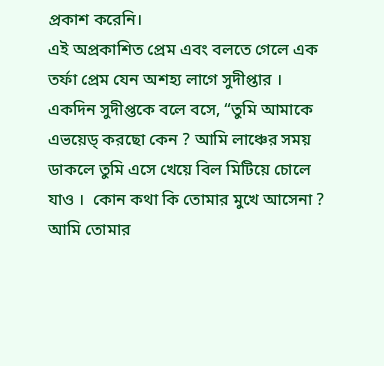প্রকাশ করেনি।
এই অপ্রকাশিত প্রেম এবং বলতে গেলে এক তর্ফা প্রেম যেন অশহ্য লাগে সুদীপ্তার । একদিন সুদীপ্তকে বলে বসে, “তুমি আমাকে এভয়েড্ করছো কেন ? আমি লাঞ্চের সময় ডাকলে তুমি এসে খেয়ে বিল মিটিয়ে চোলে যাও ।  কোন কথা কি তোমার মুখে আসেনা ? আমি তোমার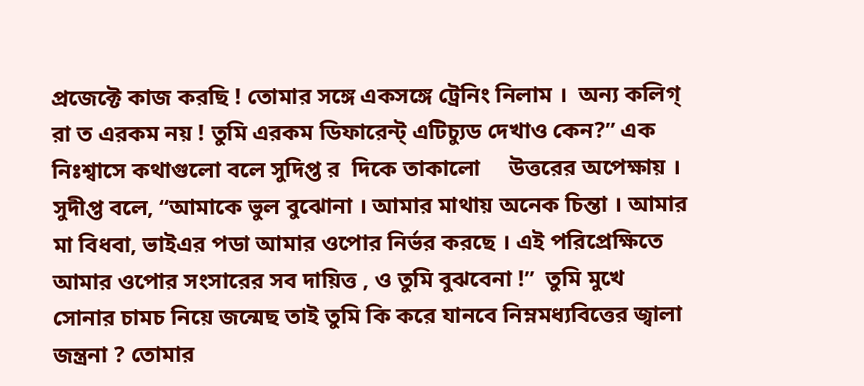প্রজেক্টে কাজ করছি ! তোমার সঙ্গে একসঙ্গে ট্রেনিং নিলাম ।  অন্য কলিগ্ রা ত এরকম নয় ! তুমি এরকম ডিফারেন্ট্ এটিচ্যুড দেখাও কেন?” এক নিঃশ্বাসে কথাগুলো বলে সুদিপ্ত র  দিকে তাকালো     উত্তরের অপেক্ষায় ।
সুদীপ্ত বলে, “আমাকে ভুল বুঝোনা । আমার মাথায় অনেক চিন্তা । আমার মা বিধবা, ভাইএর পডা আমার ওপোর নির্ভর করছে । এই পরিপ্রেক্ষিতে আমার ওপোর সংসারের সব দায়িত্ত , ও তুমি বুঝবেনা !”  তুমি মুখে সোনার চামচ নিয়ে জন্মেছ তাই তুমি কি করে যানবে নিম্নমধ্যবিত্তের জ্বালা জন্ত্রনা ? তোমার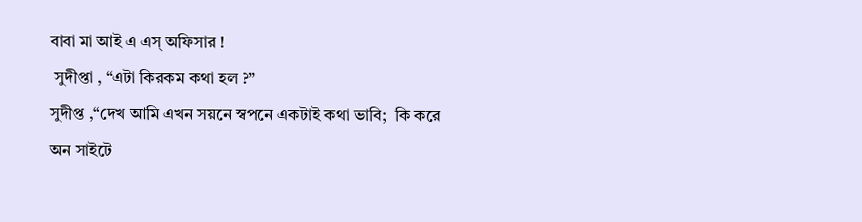বাবা মা আই এ এস্ অফিসার !
 সুদীপ্তা , “এটা কিরকম কথা হল ?”
সুদীপ্ত ,“দেখ আমি এখন সয়নে স্বপনে একটাই কথা ভাবি;  কি করে অন সাইটে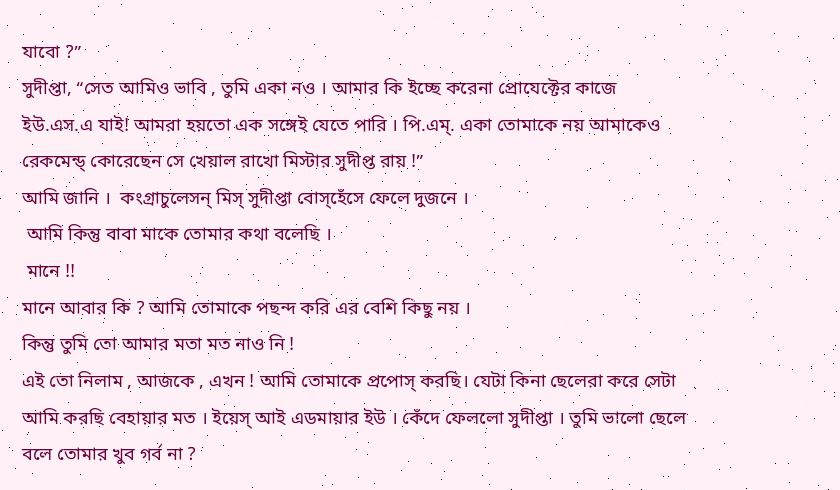যাবো ?”
সুদীপ্তা, “সেত আমিও ভাবি , তুমি একা নও । আমার কি ইচ্ছে করেনা প্রোযেক্টের কাজে ইউ.এস.এ যাই! আমরা হয়তো এক সঙ্গেই যেতে পারি । পি.এম্. একা তোমাকে নয় আমাকেও রেকমেন্ড্ কোরেছেন সে খেয়াল রাখো মিস্টার সুদীপ্ত রায় !”
আমি জানি ।  কংগ্রাচুলেসন্ মিস্ সুদীপ্তা বোস্হেঁসে ফেলে দুজনে ।
 আমি কিন্তু বাবা মাকে তোমার কথা বলেছি ।
 মানে !!
মানে আবার কি ? আমি তোমাকে পছন্দ করি এর বেশি কিছু নয় ।
কিন্তু তুমি তো আমার মতা মত নাও নি !
এই তো নিলাম , আজকে , এখন ! আমি তোমাকে প্রপোস্ করছি। যেটা কিনা ছেলেরা করে সেটা আমি করছি বেহায়ার মত । ইয়েস্ আই এডমায়ার ইউ । কেঁদে ফেললো সুদীপ্তা । তুমি ভালো ছেলে বলে তোমার খুব গর্ব না ?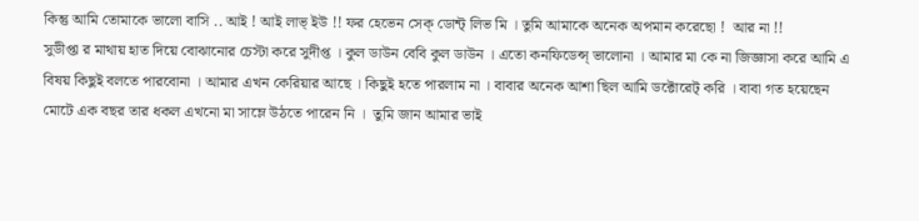কিন্তু আমি তোমাকে ভালো বাসি .. আই ! আই লাভ্ ইউ !! ফর হেভেন সেক্ ডোন্ট্ লিভ মি । তুমি আমাকে অনেক অপমান করেছো !  আর না !!
সুডীপ্তা র মাথায় হাত দিয়ে বোঝানোর চেস্টা করে সুদীপ্ত । কুল ডাউন বেবি কুল ডাউন । এতো কনফিডেন্স্ ভালোনা । আমার মা কে না জিজ্ঞাসা করে আমি এ বিষয় কিছুই বলতে পারবোনা । আমার এখন কেরিয়ার আছে । কিছুই হতে পারলাম না । বাবার অনেক আশা ছিল আমি ডক্টোরেট্ করি । বাবা গত হয়েছেন মোটে এক বছর তার ধকল এখনো মা সাম্লে উঠতে পারেন নি ।  তুমি জান আমার ভাই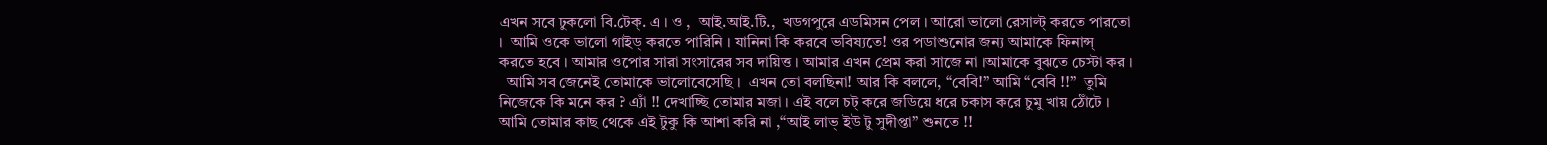এখন সবে ঢুকলো বি.টেক্. এ । ও ,  আই.আই.টি.,  খডগপুরে এডমিসন পেল । আরো ভালো রেসাল্ট্ করতে পারতো ।  আমি ওকে ভালো গাইড্ করতে পারিনি । যানিনা কি করবে ভবিষ্যতে! ওর পডাশুনোর জন্য আমাকে ফিনান্স্ করতে হবে । আমার ওপোর সারা সংসারের সব দায়িত্ত । আমার এখন প্রেম করা সাজে না ।আমাকে বুঝতে চেস্টা কর ।
  আমি সব জেনেই তোমাকে ভালোবেসেছি ।  এখন তো বলছিনা! আর কি বললে, “বেবি!” আমি “বেবি !!”  তুমি নিজেকে কি মনে কর ? এ্যাঁ !! দেখাচ্ছি তোমার মজা । এই বলে চট্ করে জডিয়ে ধরে চকাস করে চুমু খায় ঠোঁটে ।  আমি তোমার কাছ থেকে এই টুকু কি আশা করি না ,“আই লাভ্ ইউ টু সুদীপ্তা” শুনতে !!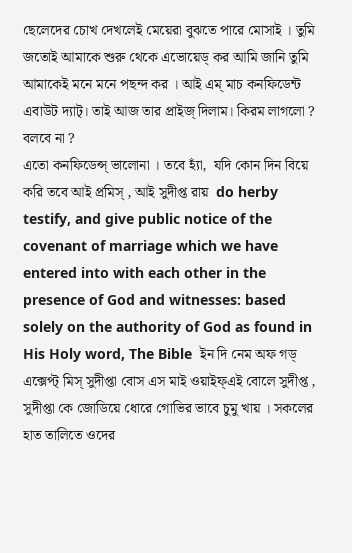ছেলেদের চোখ দেখলেই মেয়েরা বুঝতে পারে মোসাই । তুমি জতোই আমাকে শুরু থেকে এভোয়েড্ কর আমি জানি তুমি আমাকেই মনে মনে পছন্দ কর । আই এম্ মাচ কনফিডেন্ট এবাউট দ্যাট্। তাই আজ তার প্রাইজ্ দিলাম। কিরম লাগলো ? বলবে না ?
এতো কনফিডেন্স্ ভালোনা । তবে হ্যাঁ,  যদি কোন দিন বিয়ে করি তবে আই প্রমিস্ , আই সুদীপ্ত রায়  do herby testify, and give public notice of the covenant of marriage which we have entered into with each other in the presence of God and witnesses: based solely on the authority of God as found in His Holy word, The Bible  ইন দি নেম অফ গড্ এক্সেপ্ট্ মিস্ সুদীপ্তা বোস এস মাই ওয়াইফ্এই বোলে সুদীপ্ত , সুদীপ্তা কে জোডিয়ে ধোরে গোভির ভাবে চুমু খায় । সকলের হাত তালিতে ওদের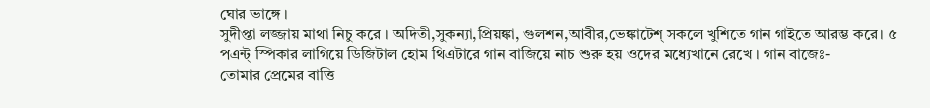ঘোর ভাঙ্গে ।
সুদীপ্তা লজ্জায় মাথা নিচু করে । অদিতী,সুকন্যা,প্রিয়ঙ্কা, গুলশন,আবীর,ভেঙ্কাটেশ্ সকলে খুশিতে গান গাইতে আরম্ভ করে। ৫ পএন্ট্ স্পিকার লাগিয়ে ডিজিটাল হোম থিএটারে গান বাজিয়ে নাচ শুরু হয় ওদের মধ্যেখানে রেখে । গান বাজেঃ-                   তোমার প্রেমের বাত্তি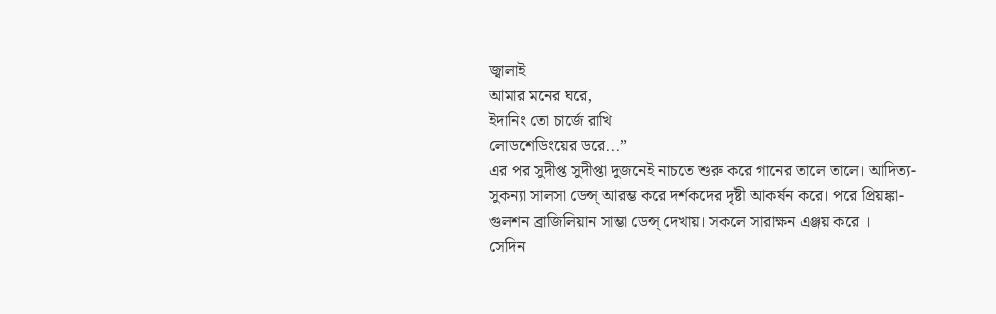জ্বালাই
আমার মনের ঘরে,
ইদানিং তো চার্জে রাখি
লোডশেডিংয়ের ডরে...”
এর পর সুদীপ্ত সুদীপ্তা দুজনেই নাচতে শুরু করে গানের তালে তালে। আদিত্য- সুকন্যা সালসা ডেন্স্ আরম্ভ করে দর্শকদের দৃষ্টী আকর্ষন করে। পরে প্রিয়ঙ্কা-গুলশন ব্রাজিলিয়ান সাম্ভা ডেন্স্ দেখায়। সকলে সারাক্ষন এঞ্জয় করে ।
সেদিন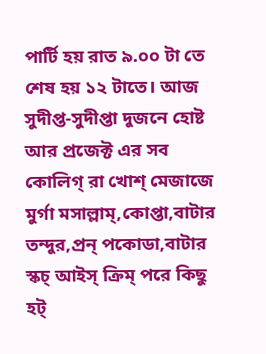পার্টি হয় রাত ৯.০০ টা তে শেষ হয় ১২ টাতে। আজ সুদীপ্ত-সুদীপ্তা দুজনে হোষ্ট আর প্রজেক্ট এর সব কোলিগ্ রা খোশ্ মেজাজে মুর্গা মসাল্লাম্,কোপ্তা,বাটার তন্দুর,প্রন্ পকোডা,বাটার স্কচ্ আইস্ ক্রিম্ পরে কিছু হট্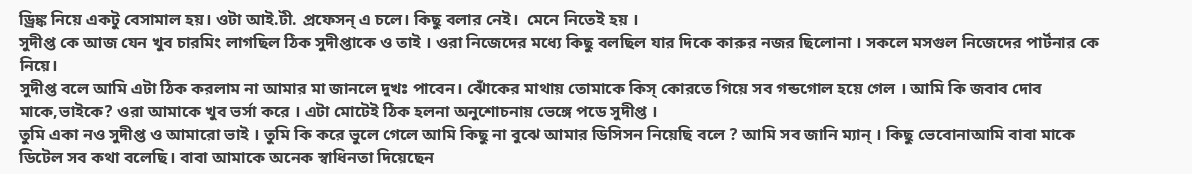ড্রিঙ্ক নিয়ে একটু বেসামাল হয়। ওটা আই.টী. প্রফেসন্ এ চলে। কিছু বলার নেই।  মেনে নিতেই হয় ।
সুদীপ্ত কে আজ যেন খুব চারমিং লাগছিল ঠিক সুদীপ্তাকে ও তাই । ওরা নিজেদের মধ্যে কিছু বলছিল যার দিকে কারুর নজর ছিলোনা । সকলে মসগুল নিজেদের পার্টনার কে নিয়ে।
সুদীপ্ত বলে আমি এটা ঠিক করলাম না আমার মা জানলে দুখঃ পাবেন। ঝোঁকের মাথায় তোমাকে কিস্ কোরতে গিয়ে সব গন্ডগোল হয়ে গেল । আমি কি জবাব দোব মাকে,ভাইকে? ওরা আমাকে খুব ভর্সা করে । এটা মোটেই ঠিক হলনা অনুশোচনায় ভেঙ্গে পডে সুদীপ্ত ।
তুমি একা নও সুদীপ্ত ও আমারো ভাই । তুমি কি করে ভুলে গেলে আমি কিছু না বুঝে আমার ডিসিসন নিয়েছি বলে ? আমি সব জানি ম্যান্ । কিছু ভেবোনাআমি বাবা মাকে ডিটেল সব কথা বলেছি। বাবা আমাকে অনেক স্বাধিনতা দিয়েছেন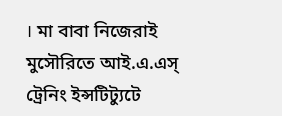। মা বাবা নিজেরাই মুসৌরিতে আই.এ.এস্ ট্রেনিং ইন্সটিট্যুটে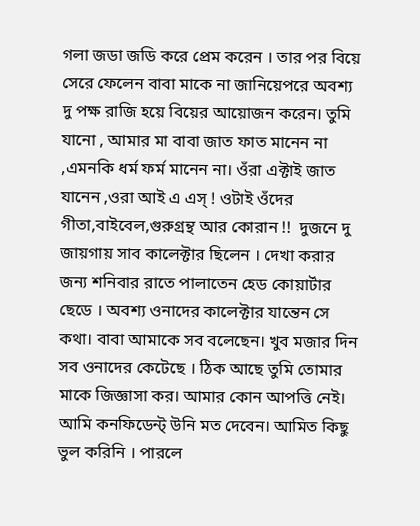গলা জডা জডি করে প্রেম করেন । তার পর বিয়ে সেরে ফেলেন বাবা মাকে না জানিয়েপরে অবশ্য দু পক্ষ রাজি হয়ে বিয়ের আয়োজন করেন। তুমি যানো , আমার মা বাবা জাত ফাত মানেন না ,এমনকি ধর্ম ফর্ম মানেন না। ওঁরা এক্টাই জাত যানেন ,ওরা আই এ এস্ ! ওটাই ওঁদের গীতা,বাইবেল,গুরুগ্রন্থ আর কোরান !!  দুজনে দু জায়গায় সাব কালেক্টার ছিলেন । দেখা করার জন্য শনিবার রাতে পালাতেন হেড কোয়ার্টার ছেডে । অবশ্য ওনাদের কালেক্টার যান্তেন সে কথা। বাবা আমাকে সব বলেছেন। খুব মজার দিন সব ওনাদের কেটেছে । ঠিক আছে তুমি তোমার মাকে জিজ্ঞাসা কর। আমার কোন আপত্তি নেই। আমি কনফিডেন্ট্ উনি মত দেবেন। আমিত কিছু ভুল করিনি । পারলে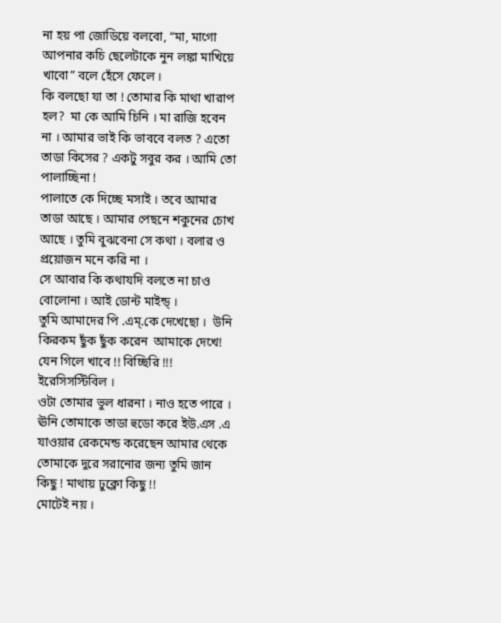না হয় পা জোডিয়ে বলবো, “মা, মাগো আপনার কচি ছেলেটাকে নুন লঙ্কা মাখিয়ে খাবো” বলে হেঁসে ফেলে ।
কি বলছো যা তা ! তোমার কি মাথা খারাপ হল?  মা কে আমি চিনি । মা রাজি হবেন না । আমার ভাই কি ভাববে বলত ? এতো তাডা কিসের ? একটু সবুর কর । আমি তো পালাচ্ছিনা !
পালাতে কে দিচ্ছে মসাই । তবে আমার তাডা আছে । আমার পেছনে শকুনের চোখ আছে । তুমি বুঝবেনা সে কথা । বলার ও প্রয়োজন মনে করি না ।
সে আবার কি কথাযদি বলতে না চাও বোলোনা । আই ডোন্ট মাইন্ড্ ।
তুমি আমাদের পি .এম্.কে দেখেছো ।  উনি কিরকম ছুঁক ছুঁক করেন  আমাকে দেখে! যেন গিলে খাবে !! বিচ্ছিরি !!! ইরেসিসস্টিবিল ।
ওটা তোমার ভুল ধারনা । নাও হতে পারে ।
ঊনি তোমাকে তাডা হুডো করে ইউ.এস .এ যাওয়ার রেকমেন্ড করেছেন আমার থেকে তোমাকে দুরে সরানোর জন্য তুমি জান কিছু ! মাথায় ঢুক্লো কিছু !!
মোটেই নয় ।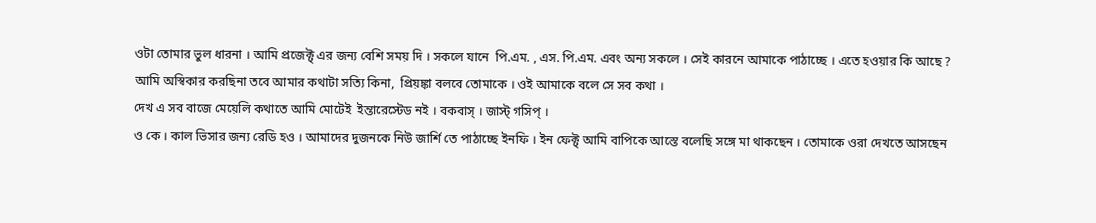ওটা তোমার ভুল ধারনা । আমি প্রজেক্ট্ এর জন্য বেশি সময় দি । সকলে যানে  পি.এম. , এস. পি.এম. এবং অন্য সকলে । সেই কারনে আমাকে পাঠাচ্ছে । এতে হওয়ার কি আছে ?
আমি অস্বিকার করছিনা তবে আমার কথাটা সত্যি কিনা,  প্রিয়ঙ্কা বলবে তোমাকে । ওই আমাকে বলে সে সব কথা ।
দেখ এ সব বাজে মেয়েলি কথাতে আমি মোটেই  ইন্তারেস্টেড নই । বকবাস্ । জাস্ট্ গসিপ্ ।
ও কে । কাল ভিসার জন্য রেডি হও । আমাদের দুজনকে নিউ জার্শি তে পাঠাচ্ছে ইনফি । ইন ফেক্ট্ আমি বাপিকে আস্তে বলেছি সঙ্গে মা থাকছেন । তোমাকে ওরা দেখতে আসছেন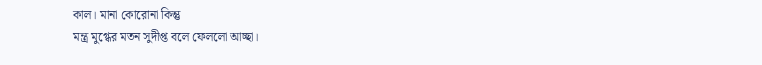কাল। মানা কোরোনা কিন্তু
মন্ত্র মুগ্ধের মতন সুদীপ্ত বলে ফেললো আচ্ছা।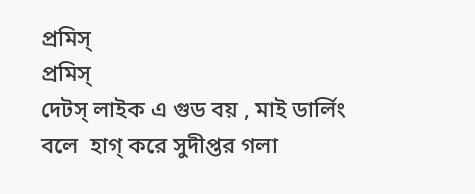প্রমিস্
প্রমিস্
দেটস্ লাইক এ গুড বয় , মাই ডার্লিং বলে  হাগ্ করে সুদীপ্তর গলা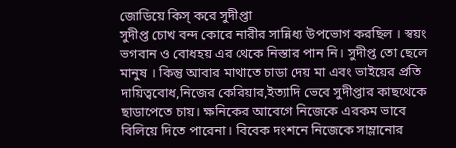জোডিয়ে কিস্ করে সুদীপ্তা
সুদীপ্ত চোখ বন্দ কোরে নারীর সান্নিধ্য উপভোগ করছিল । স্বয়ং ভগবান ও বোধহয় এর থেকে নিস্তার পান নি। সুদীপ্ত তো ছেলে মানুষ । কিন্তু আবার মাথাতে চাডা দেয় মা এবং ভাইয়ের প্রতি দায়িত্ববোধ,নিজের কেরিয়ার,ইত্যাদি ভেবে সুদীপ্তার কাছথেকে ছাডাপেতে চায়। ক্ষনিকের আবেগে নিজেকে এরকম ভাবে বিলিয়ে দিতে পারেনা। বিবেক দংশনে নিজেকে সাম্লানোর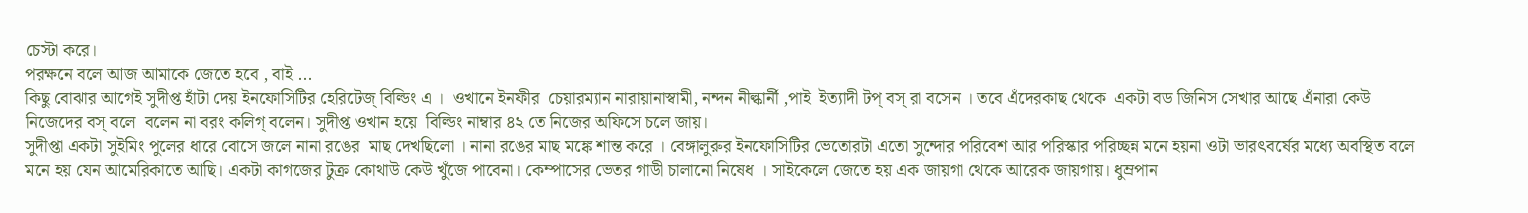চেস্টা করে।
পরক্ষনে বলে আজ আমাকে জেতে হবে , বাই ...
কিছু বোঝার আগেই সুদীপ্ত হাঁটা দেয় ইনফোসিটির হেরিটেজ্ বিল্ডিং এ ।  ওখানে ইনফীর  চেয়ারম্যান নারায়ানাস্বামী, নন্দন নীল্কার্নী ,পাই  ইত্যাদী টপ্ বস্ রা বসেন । তবে এঁদেরকাছ থেকে  একটা বড জিনিস সেখার আছে এঁনারা কেউ নিজেদের বস্ বলে  বলেন না বরং কলিগ্ বলেন। সুদীপ্ত ওখান হয়ে  বিল্ডিং নাম্বার ৪২ তে নিজের অফিসে চলে জায়।
সুদীপ্তা একটা সুইমিং পুলের ধারে বোসে জলে নানা রঙের  মাছ দেখছিলো । নানা রঙের মাছ মঙ্কে শান্ত করে । বেঙ্গালুরুর ইনফোসিটির ভেতোরটা এতো সুন্দোর পরিবেশ আর পরিস্কার পরিচ্ছন্ন মনে হয়না ওটা ভারৎবর্ষের মধ্যে অবস্থিত বলে মনে হয় যেন আমেরিকাতে আছি। একটা কাগজের টুক্র কোথাউ কেউ খুঁজে পাবেনা। কেম্পাসের ভেতর গাডী চালানো নিষেধ । সাইকেলে জেতে হয় এক জায়গা থেকে আরেক জায়গায়। ধুম্রপান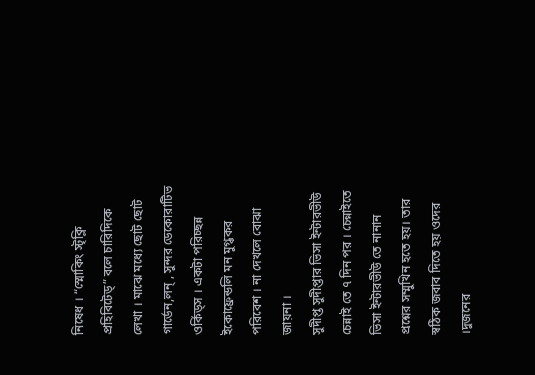নিষেধ । “স্মোকিং স্টৃক্লি প্রহিবিটেড্” বলে চারিদিকে লেখা । মাঝে মধ্যে ছোট ছোট গার্ডেন,লন্ , সুন্দর ডেকোরাটিভ ওর্কিড্স । একটা পরিচ্ছন্ন ইকোফ্রেন্ডলি মন মুগ্ধকর পরিবেশ । না দেখলে বোঝা জায়না ।
সুদীপ্ত সুদীপ্তার ভিসা ইন্টারভীউ চেন্নাই তে ৭ দিন পর । চেন্নাইতে ভিসা ইন্টারভীউ তে নানান প্রশ্নের সম্মুখিন হতে হয়। তার স্বঠিক জবাব দিতে হয় ওদের  ।দুজনের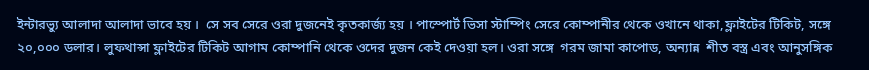ইন্টারভ্যু আলাদা আলাদা ভাবে হয় ।  সে সব সেরে ওরা দুজনেই কৃতকার্জ্য হয় । পাস্পোর্ট ভিসা স্টাম্পিং সেরে কোম্পানীর থেকে ওখানে থাকা,ফ্লাইটের টিকিট, সঙ্গে ২০,০০০ ডলার। লুফথান্সা ফ্লাইটের টিকিট আগাম কোম্পানি থেকে ওদের দুজন কেই দেওয়া হল। ওরা সঙ্গে  গরম জামা কাপোড, অন্যান্ন  শীত বস্ত্র এবং আনুসঙ্গিক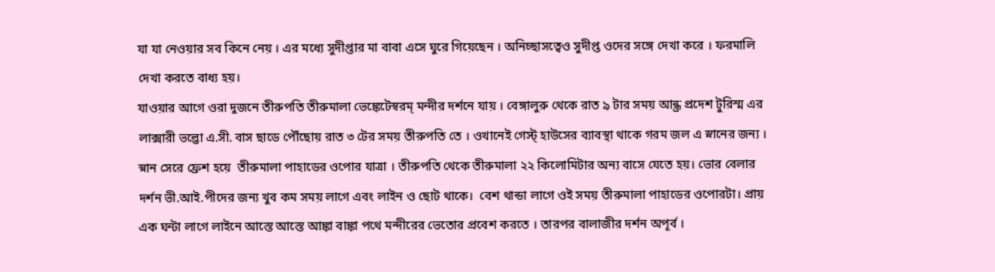যা যা নেওয়ার সব কিনে নেয় । এর মধ্যে সুদীপ্তার মা বাবা এসে ঘুরে গিয়েছেন । অনিচ্ছাসত্বেও সুদীপ্ত ওদের সঙ্গে দেখা করে । ফরমালি দেখা করতে বাধ্য হয়।
যাওয়ার আগে ওরা দুজনে তীরুপতি তীরুমালা ভেঙ্কেটেস্বরম্ মন্দীর দর্শনে যায় । বেঙ্গালুরু থেকে রাত ৯ টার সময় আন্ধ্র প্রদেশ টুরিস্ম এর লাক্সারী ভল্ভো এ.সী. বাস ছাডে পৌঁছোয় রাত ৩ টের সময় তীরুপতি তে । ওখানেই গেস্ট্ হাউসের ব্যাবস্থা থাকে গরম জল এ স্নানের জন্য । স্নান সেরে ফ্রেশ হয়ে  তীরুমালা পাহাডের ওপোর যাত্রা । তীরুপতি থেকে তীরুমালা ২২ কিলোমিটার অন্য বাসে যেতে হয়। ভোর বেলার দর্শন ভী.আই.পীদের জন্য খুব কম সময় লাগে এবং লাইন ও ছোট থাকে।  বেশ থান্ডা লাগে ওই সময় তীরুমালা পাহাডের ওপোরটা। প্রায় এক ঘন্টা লাগে লাইনে আস্তে আস্তে আঙ্কা বাঙ্কা পথে মন্দীরের ভেতোর প্রবেশ করতে । তারপর বালাজীর দর্শন অপূর্ব ।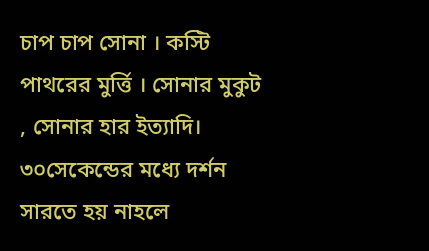চাপ চাপ সোনা । কস্টি পাথরের মুর্ত্তি । সোনার মুকুট , সোনার হার ইত্যাদি।  ৩০সেকেন্ডের মধ্যে দর্শন সারতে হয় নাহলে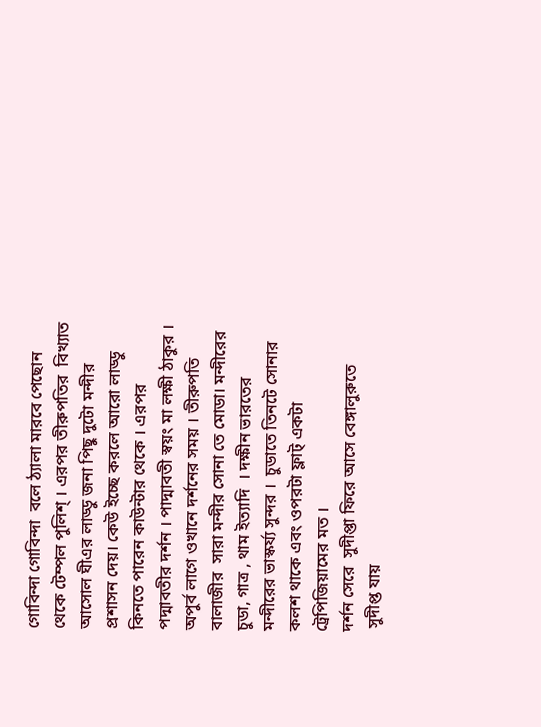গোবিন্দা গোবিন্দা  বলে ঠ্যালা মারবে পেছোন থেকে টেম্পল পুলিশ্ । এরপর তীরুপতির  বিখ্যাত আসোল ঘীএর লাড্ডু জনা পিছু দুটো মন্দীর প্রশাসন দেয়। কেউ ইচ্ছে করলে আরো লাড্ডু কিনতে পারেন কাউন্টার থেকে । এরপর পদ্মাবতীর দর্শন । পাদ্মাবতী স্বয়ং মা লক্ষী ঠাকুর । অপুর্ব লাগে ওখানে দর্শনের সময় । তীরুপতি বালাজীর  সারা মন্দীর সোনা তে মোডা। মন্দীরের চুডা, গাত্র , থাম ইত্যাদি  । দক্ষীন ভারতের  মন্দীরের ভাস্কর্য্য সুন্দর ।  চুডাতে তিনটে সোনার কলশ থাকে এবং ওপরটা ফ্লাট্ একটা ট্রেপিজিয়ামের মত ।
দর্শন সেরে  সুদীপ্তা ফিরে আসে বেঙ্গালুরুতে
 সুদীপ্ত যায়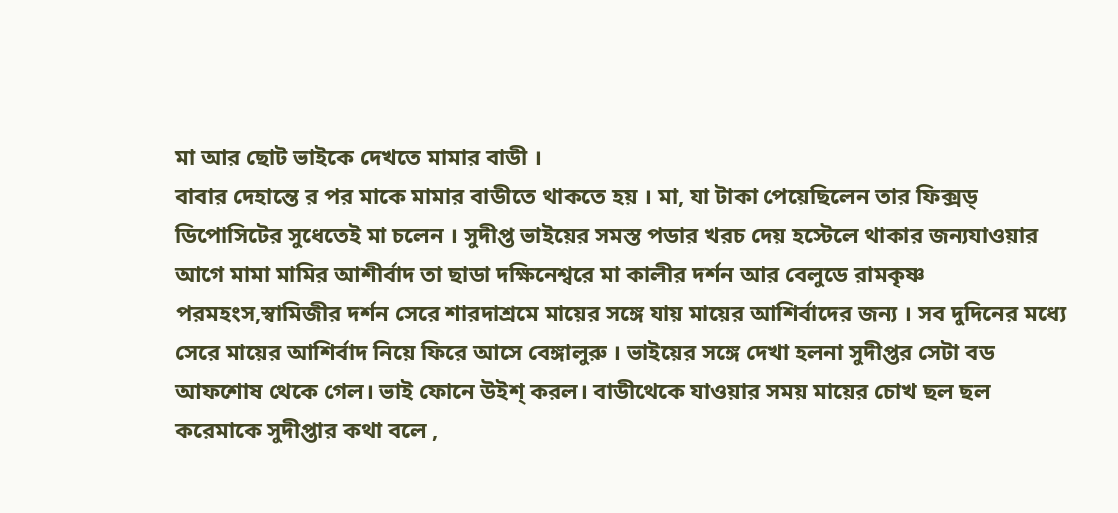মা আর ছোট ভাইকে দেখতে মামার বাডী ।
বাবার দেহান্তে র পর মাকে মামার বাডীতে থাকতে হয় । মা, যা টাকা পেয়েছিলেন তার ফিক্সড্ ডিপোসিটের সুধেতেই মা চলেন । সুদীপ্ত ভাইয়ের সমস্ত পডার খরচ দেয় হস্টেলে থাকার জন্যযাওয়ার আগে মামা মামির আশীর্বাদ তা ছাডা দক্ষিনেশ্বরে মা কালীর দর্শন আর বেলুডে রামকৃষ্ণ পরমহংস,স্বামিজীর দর্শন সেরে শারদাশ্রমে মায়ের সঙ্গে যায় মায়ের আশির্বাদের জন্য । সব দুদিনের মধ্যে সেরে মায়ের আশির্বাদ নিয়ে ফিরে আসে বেঙ্গালুরু । ভাইয়ের সঙ্গে দেখা হলনা সুদীপ্তর সেটা বড আফশোষ থেকে গেল। ভাই ফোনে উইশ্ করল। বাডীথেকে যাওয়ার সময় মায়ের চোখ ছল ছল করেমাকে সুদীপ্তার কথা বলে ,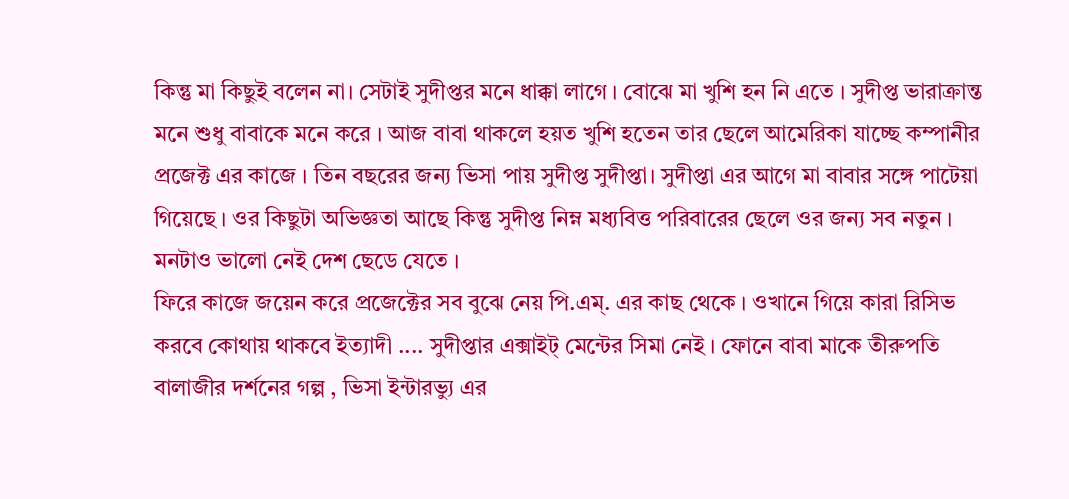কিন্তু মা কিছুই বলেন না। সেটাই সুদীপ্তর মনে ধাক্কা লাগে । বোঝে মা খুশি হন নি এতে । সুদীপ্ত ভারাক্রান্ত মনে শুধু বাবাকে মনে করে । আজ বাবা থাকলে হয়ত খুশি হতেন তার ছেলে আমেরিকা যাচ্ছে কম্পানীর প্রজেক্ট এর কাজে । তিন বছরের জন্য ভিসা পায় সুদীপ্ত সুদীপ্তা। সুদীপ্তা এর আগে মা বাবার সঙ্গে পাটেয়া গিয়েছে । ওর কিছুটা অভিজ্ঞতা আছে কিন্তু সুদীপ্ত নিম্ন মধ্যবিত্ত পরিবারের ছেলে ওর জন্য সব নতুন । মনটাও ভালো নেই দেশ ছেডে যেতে ।
ফিরে কাজে জয়েন করে প্রজেক্টের সব বুঝে নেয় পি.এম্. এর কাছ থেকে । ওখানে গিয়ে কারা রিসিভ করবে কোথায় থাকবে ইত্যাদী .... সুদীপ্তার এক্সাইট্ মেন্টের সিমা নেই । ফোনে বাবা মাকে তীরুপতি বালাজীর দর্শনের গল্প , ভিসা ইন্টারভ্যু এর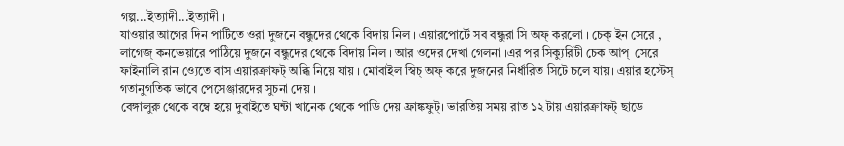গল্প...ইত্যাদী...ইত্যাদী ।
যাওয়ার আগের দিন পার্টিতে ওরা দুজনে বন্ধুদের থেকে বিদায় নিল । এয়ারপোর্টে সব বন্ধুরা সি অফ্ করলো । চেক্ ইন সেরে , লাগেজ্ কনভেয়ারে পাঠিয়ে দুজনে বন্ধুদের থেকে বিদায় নিল । আর ওদের দেখা গেলনা ।এর পর সিক্যুরিটী চেক আপ্  সেরে ফাইনালি রান ও্যেতে বাস এয়ারক্রাফট্ অব্ধি নিয়ে যায় । মোবাইল স্বিচ্ অফ্ করে দুজনের নির্ধারিত সিটে চলে যায়। এয়ার হস্টেস্ গতানুগতিক ভাবে পেসেঞ্জারদের সুচনা দেয় ।
বেঙ্গালুরু থেকে বম্বে হয়ে দুবাইতে ঘন্টা খানেক থেকে পাডি দেয় ফ্রাঙ্কফুট্। ভারতিয় সময় রাত ১২ টায় এয়ারক্রাফট্ ছাডে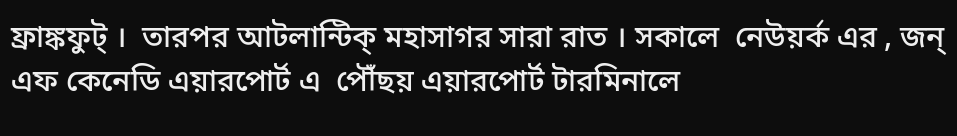ফ্রাঙ্কফুট্ ।  তারপর আটলান্টিক্ মহাসাগর সারা রাত । সকালে  নেউয়র্ক এর , জন্ এফ কেনেডি এয়ারপোর্ট এ  পৌঁছয় এয়ারপোর্ট টারমিনালে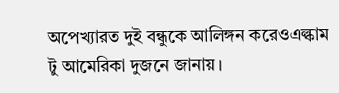অপেখ্যারত দুই বন্ধুকে আলিঙ্গন করেওএল্কাম টু আমেরিকা দুজনে জানায়।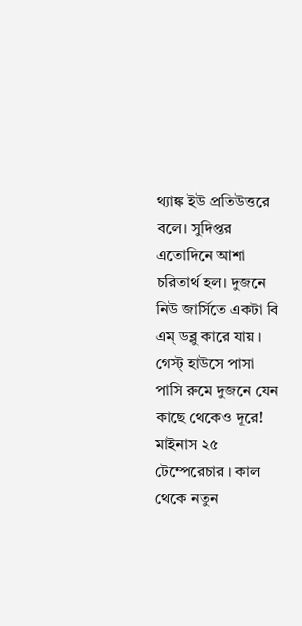থ্যাঙ্ক ইউ প্রতিউত্তরে বলে। সুদিপ্তর এতোদিনে আশা চরিতার্থ হল। দুজনে নিউ জার্সিতে একটা বি এম্ ডব্লু কারে যায় । গেস্ট্ হাউসে পাসা পাসি রুমে দুজনে যেন কাছে থেকেও দূরে! মাইনাস ২৫ টেম্পেরেচার । কাল থেকে নতুন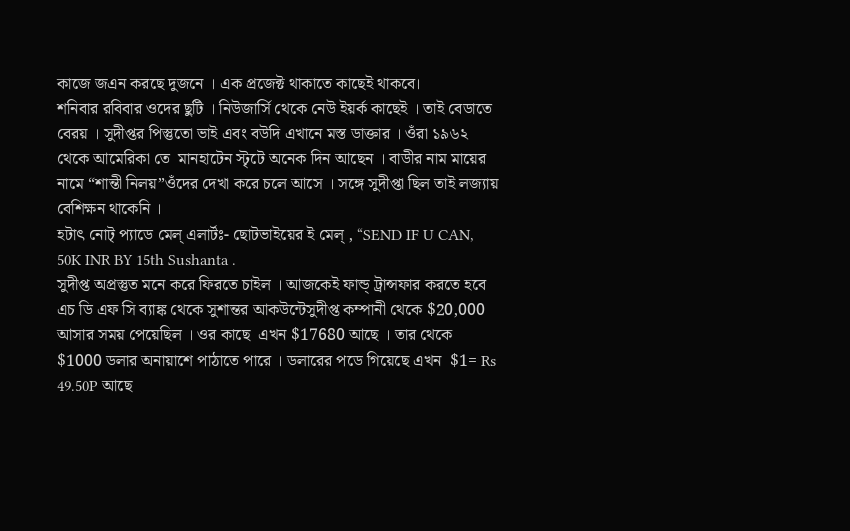কাজে জএন করছে দুজনে । এক প্রজেক্ট থাকাতে কাছেই থাকবে।
শনিবার রবিবার ওদের ছুটি । নিউজার্সি থেকে নেউ ইয়র্ক কাছেই । তাই বেডাতে বেরয় । সুদীপ্তর পিস্তুতো ভাই এবং বউদি এখানে মস্ত ডাক্তার । ওঁরা ১৯৬২ থেকে আমেরিকা তে  মানহাটেন স্টৃটে অনেক দিন আছেন । বাডীর নাম মায়ের নামে “শান্তী নিলয়”ওঁদের দেখা করে চলে আসে । সঙ্গে সুদীপ্তা ছিল তাই লজ্যায় বেশিক্ষন থাকেনি ।
হটাৎ নোট্ প্যাডে মেল্ এলার্টঃ- ছোটভাইয়ের ই মেল্ , “SEND IF U CAN, 50K INR BY 15th Sushanta .
সুদীপ্ত অপ্রস্তুত মনে করে ফিরতে চাইল । আজকেই ফান্ড্ ট্রান্সফার করতে হবে এচ ডি এফ সি ব্যাঙ্ক থেকে সুশান্তর আকউন্টেসুদীপ্ত কম্পানী থেকে $20,000 আসার সময় পেয়েছিল । ওর কাছে  এখন $17680 আছে । তার থেকে $1000 ডলার অনায়াশে পাঠাতে পারে । ডলারের পডে গিয়েছে এখন  $1= Rs 49.50P আছে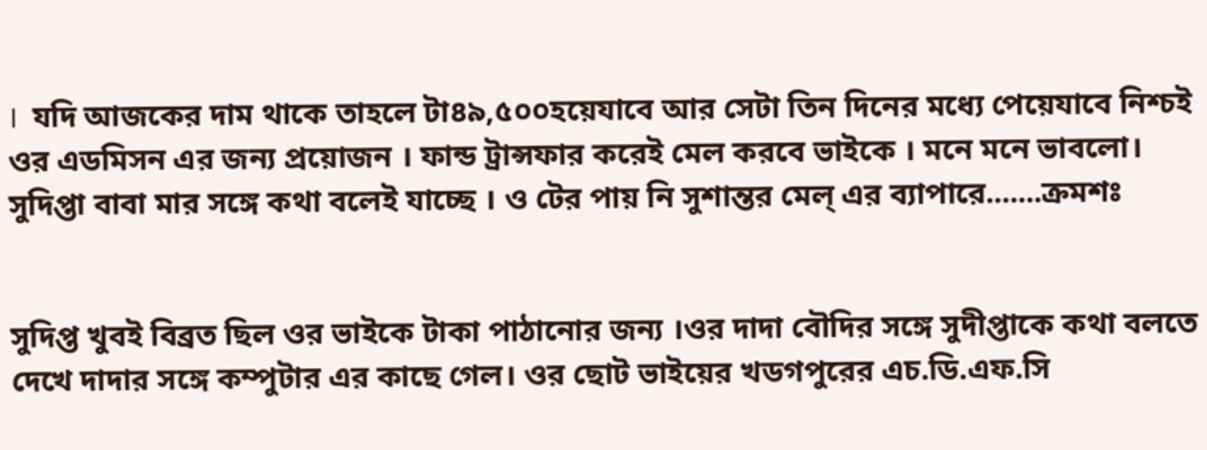।  যদি আজকের দাম থাকে তাহলে টা৪৯,৫০০হয়েযাবে আর সেটা তিন দিনের মধ্যে পেয়েযাবে নিশ্চই ওর এডমিসন এর জন্য প্রয়োজন । ফান্ড ট্রান্সফার করেই মেল করবে ভাইকে । মনে মনে ভাবলো।
সুদিপ্তা বাবা মার সঙ্গে কথা বলেই যাচ্ছে । ও টের পায় নি সুশান্তর মেল্ এর ব্যাপারে.......ক্রমশঃ


সুদিপ্ত খুবই বিব্রত ছিল ওর ভাইকে টাকা পাঠানোর জন্য ।ওর দাদা বৌদির সঙ্গে সুদীপ্তাকে কথা বলতে দেখে দাদার সঙ্গে কম্পুটার এর কাছে গেল। ওর ছোট ভাইয়ের খডগপুরের এচ.ডি.এফ.সি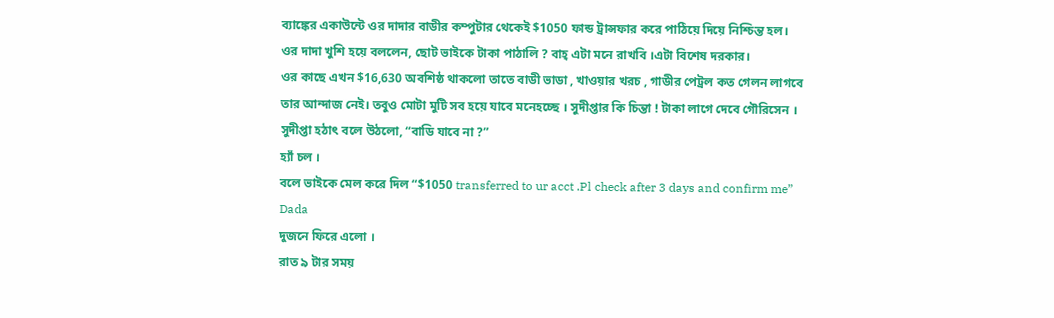ব্যাঙ্কের একাউন্টে ওর দাদার বাডীর কম্পুটার থেকেই $1050 ফান্ড ট্রান্সফার করে পাঠিয়ে দিয়ে নিশ্চিন্ত হল।
ওর দাদা খুশি হয়ে বললেন, ছোট ভাইকে টাকা পাঠালি ? বাহ্ এটা মনে রাখবি ।এটা বিশেষ দরকার।
ওর কাছে এখন $16,630 অবশিষ্ঠ থাকলো তাতে বাডী ভাডা , খাওয়ার খরচ , গাডীর পেট্রল কত গেলন লাগবে তার আন্দাজ নেই। তবুও মোটা মুটি সব হয়ে যাবে মনেহচ্ছে । সুদীপ্তার কি চিন্তা ! টাকা লাগে দেবে গৌরিসেন ।
সুদীপ্তা হঠাৎ বলে উঠলো, “বাডি যাবে না ?”
হ্যাঁ চল ।
বলে ভাইকে মেল করে দিল “$1050 transferred to ur acct .Pl check after 3 days and confirm me” Dada
দুজনে ফিরে এলো ।
রাত ৯ টার সময়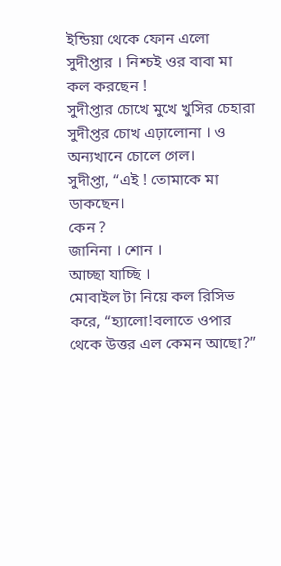ইন্ডিয়া থেকে ফোন এলো সুদীপ্তার । নিশ্চই ওর বাবা মা কল করছেন !
সুদীপ্তার চোখে মুখে খুসির চেহারা সুদীপ্তর চোখ এঢ়ালোনা । ও অন্যখানে চোলে গেল।
সুদীপ্তা, “এই ! তোমাকে মা ডাকছেন।
কেন ?
জানিনা । শোন ।
আচ্ছা যাচ্ছি ।
মোবাইল টা নিয়ে কল রিসিভ করে, “হ্যালো!বলাতে ওপার থেকে উত্তর এল কেমন আছো?”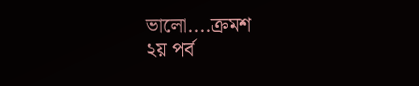ভালো....ক্রমশ
২য় পর্ব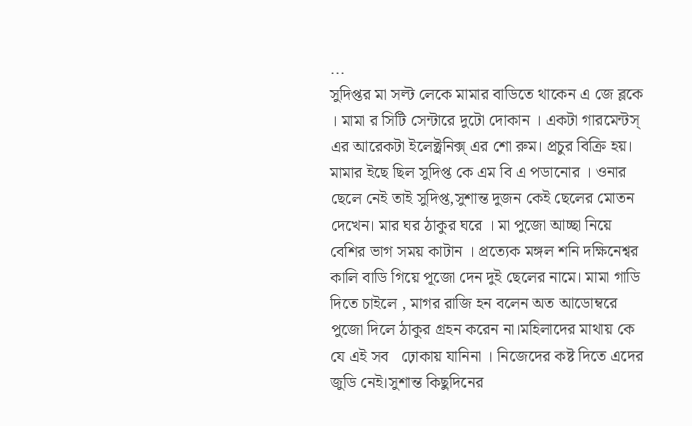...
সুদিপ্তর মা সল্ট লেকে মামার বাডিতে থাকেন এ জে ব্লকে । মামা র সিটি সেন্টারে দুটো দোকান । একটা গারমেন্টস্ এর আরেকটা ইলেক্ট্রনিক্স্ এর শো রুম। প্রচুর বিক্রি হয়। মামার ইছে ছিল সুদিপ্ত কে এম বি এ পডানোর । ওনার ছেলে নেই তাই সুদিপ্ত,সুশান্ত দুজন কেই ছেলের মোতন দেখেন। মার ঘর ঠাকুর ঘরে । মা পুজো আচ্ছা নিয়ে বেশির ভাগ সময় কাটান । প্রত্যেক মঙ্গল শনি দক্ষিনেশ্বর কালি বাডি গিয়ে পূজো দেন দুই ছেলের নামে। মামা গাডি দিতে চাইলে , মাগর রাজি হন বলেন অত আডোম্বরে পুজো দিলে ঠাকুর গ্রহন করেন না।মহিলাদের মাথায় কে যে এই সব   ঢ়োকায় যানিনা । নিজেদের কষ্ট দিতে এদের জুডি নেই।সুশান্ত কিছুদিনের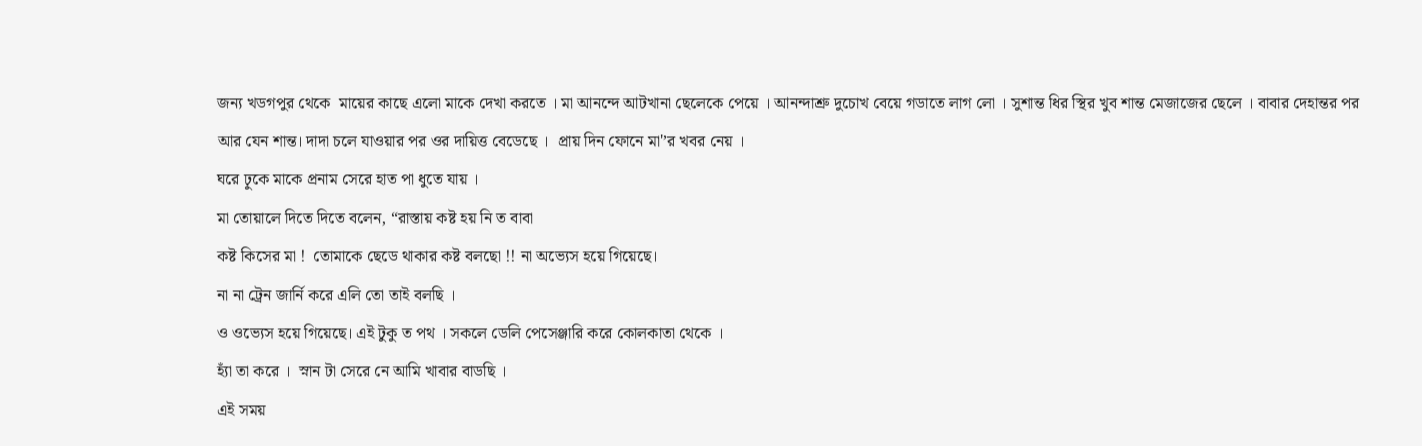জন্য খডগপুর থেকে  মায়ের কাছে এলো মাকে দেখা করতে । মা আনন্দে আটখানা ছেলেকে পেয়ে । আনন্দাশ্রু দুচোখ বেয়ে গডাতে লাগ লো । সুশান্ত ধির স্থির খুব শান্ত মেজাজের ছেলে । বাবার দেহান্তর পর আর যেন শান্ত। দাদা চলে যাওয়ার পর ওর দায়িত্ত বেডেছে ।  প্রায় দিন ফোনে মা'’র খবর নেয় ।
ঘরে ঢ়ুকে মাকে প্রনাম সেরে হাত পা ধুতে যায় ।
মা তোয়ালে দিতে দিতে বলেন, “রাস্তায় কষ্ট হয় নি ত বাবা
কষ্ট কিসের মা !  তোমাকে ছেডে থাকার কষ্ট বলছো !! না অভ্যেস হয়ে গিয়েছে।
না না ট্রেন জার্নি করে এলি তো তাই বলছি ।
ও ওভ্যেস হয়ে গিয়েছে। এই টুকু ত পথ । সকলে ডেলি পেসেঞ্জারি করে কোলকাতা থেকে ।
হ্যাঁ তা করে ।  স্নান টা সেরে নে আমি খাবার বাডছি ।
এই সময়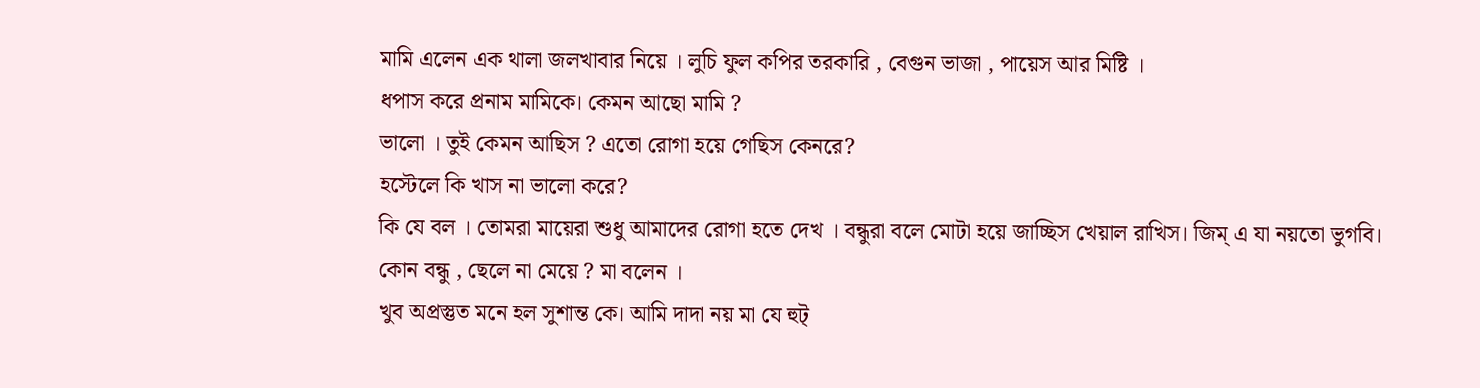মামি এলেন এক থালা জলখাবার নিয়ে । লুচি ফুল কপির তরকারি , বেগুন ভাজা , পায়েস আর মিষ্টি ।
ধপাস করে প্রনাম মামিকে। কেমন আছো মামি ?
ভালো । তুই কেমন আছিস ? এতো রোগা হয়ে গেছিস কেনরে?
হস্টেলে কি খাস না ভালো করে?
কি যে বল । তোমরা মায়েরা শুধু আমাদের রোগা হতে দেখ । বন্ধুরা বলে মোটা হয়ে জাচ্ছিস খেয়াল রাখিস। জিম্ এ যা নয়তো ভুগবি।
কোন বন্ধু , ছেলে না মেয়ে ? মা বলেন ।
খুব অপ্রস্তুত মনে হল সুশান্ত কে। আমি দাদা নয় মা যে হুট্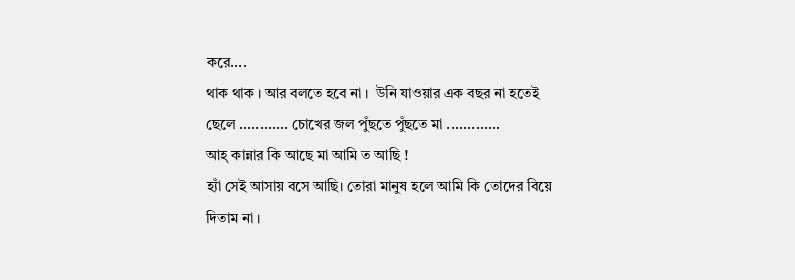করে....
থাক থাক । আর বলতে হবে না ।  উনি যাওয়ার এক বছর না হতেই  ছেলে ............ চোখের জল পুঁছতে পুঁছতে মা .............
আহ্ কান্নার কি আছে মা আমি ত আছি !
হ্যাঁ সেই আসায় বসে আছি। তোরা মানুষ হলে আমি কি তোদের বিয়ে দিতাম না ।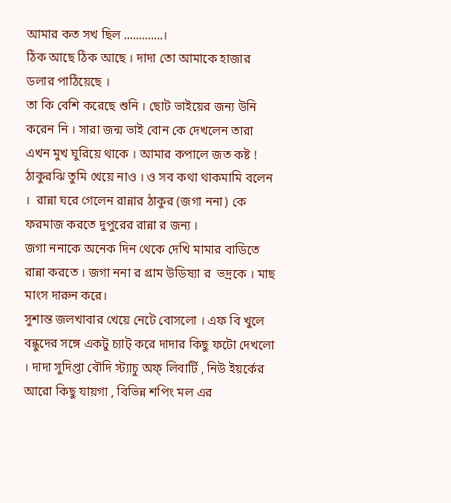আমার কত সখ ছিল .............।
ঠিক আছে ঠিক আছে । দাদা তো আমাকে হাজার ডলার পাঠিয়েছে ।
তা কি বেশি করেছে শুনি । ছোট ভাইয়ের জন্য উনি করেন নি । সারা জন্ম ভাই বোন কে দেখলেন তারা এখন মুখ ঘুরিয়ে থাকে । আমার কপালে জত কষ্ট !
ঠাকুরঝি তুমি খেয়ে নাও । ও সব কথা থাকমামি বলেন ।  রান্না ঘরে গেলেন রান্নার ঠাকুর (জগা ননা) কে ফরমাজ করতে দুপুরের রান্না র জন্য ।
জগা ননাকে অনেক দিন থেকে দেখি মামার বাডিতে রান্না করতে । জগা ননা র গ্রাম উডিষ্যা র  ভদ্রকে । মাছ মাংস দারুন করে।
সুশান্ত জলখাবার খেয়ে নেটে বোসলো । এফ বি খুলে বন্ধুদের সঙ্গে একটু চ্যাট্ করে দাদার কিছু ফটো দেখলো । দাদা সুদিপ্তা বৌদি স্ট্যাচু অফ্ লিবার্টি , নিউ ইয়র্কের আরো কিছু যায়গা , বিভিন্ন শপিং মল এর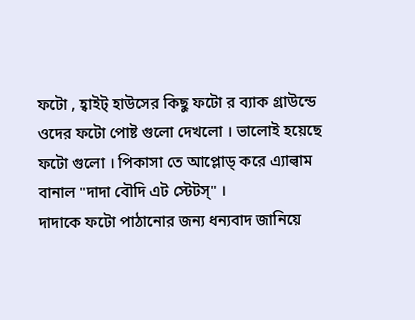ফটো , হ্বাইট্ হাউসের কিছু ফটো র ব্যাক গ্রাউন্ডে ওদের ফটো পোষ্ট গুলো দেখলো । ভালোই হয়েছে  ফটো গুলো । পিকাসা তে আপ্লোড্ করে এ্যাল্বাম   বানাল "দাদা বৌদি এট স্টেটস্" ।
দাদাকে ফটো পাঠানোর জন্য ধন্যবাদ জানিয়ে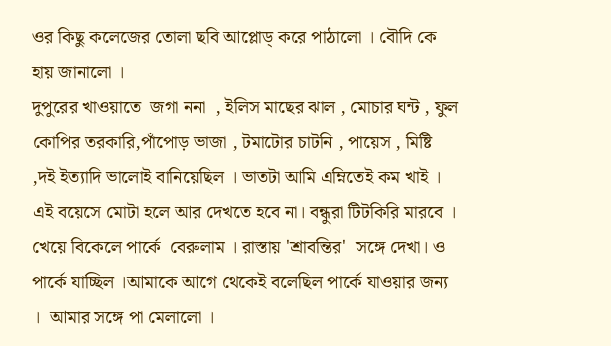ওর কিছু কলেজের তোলা ছবি আপ্লোড্ করে পাঠালো । বৌদি কে হায় জানালো ।
দুপুরের খাওয়াতে  জগা ননা  , ইলিস মাছের ঝাল , মোচার ঘন্ট , ফুল কোপির তরকারি,পাঁপোড় ভাজা , টমাটোর চাটনি , পায়েস , মিষ্টি ,দই ইত্যাদি ভালোই বানিয়েছিল । ভাতটা আমি এম্নিতেই কম খাই । এই বয়েসে মোটা হলে আর দেখতে হবে না। বন্ধুরা টিটকিরি মারবে ।
খেয়ে বিকেলে পার্কে  বেরুলাম । রাস্তায় 'শ্রাবন্তির'  সঙ্গে দেখা। ও পার্কে যাচ্ছিল ।আমাকে আগে থেকেই বলেছিল পার্কে যাওয়ার জন্য ।  আমার সঙ্গে পা মেলালো ।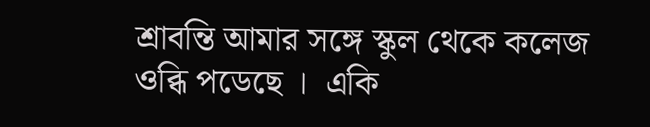শ্রাবন্তি আমার সঙ্গে স্কুল থেকে কলেজ ওব্ধি পডেছে ।  একি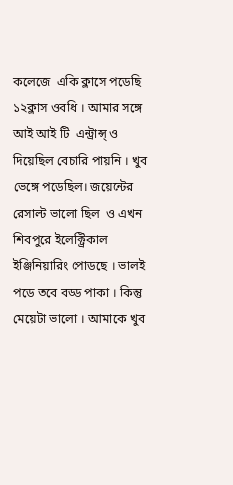কলেজে  একি ক্লাসে পডেছি ১২ক্লাস ওবধি । আমার সঙ্গে  আই আই টি  এন্ট্রান্স্ ও  দিয়েছিল বেচারি পায়নি । খুব ভেঙ্গে পডেছিল। জয়েন্টের রেসাল্ট ভালো ছিল  ও এখন শিবপুরে ইলেক্ট্রিকাল ইঞ্জিনিয়ারিং পোডছে । ভালই পডে তবে বড্ড পাকা । কিন্তু মেয়েটা ভালো । আমাকে খুব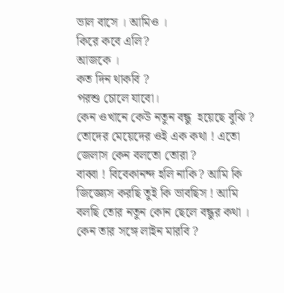ভাল বাসে । আমিও ।
কিরে কবে এলি?
আজকে ।
কত দিন থাকবি ?
পরশু চোলে যাবো।
কেন ওখানে কেউ নতুন বন্ধু  হয়েছে বুঝি ?
তোদের মেয়েদের ওই এক কথা ! এতো জেলাস কেন বলতো তোরা ?
বাব্বা ! বিবেকানন্দ হলি নাকি? আমি কি জিজ্ঞ্যেস করছি তুই কি ভাবছিস ! আমি বলছি তোর নতুন কোন ছেলে বন্ধুর কথা ।
কেন তার সঙ্গে লাইন মারবি ?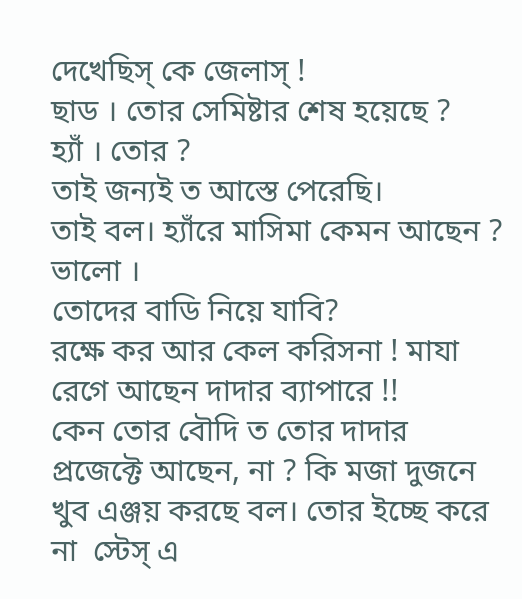দেখেছিস্ কে জেলাস্ !
ছাড । তোর সেমিষ্টার শেষ হয়েছে ?
হ্যাঁ । তোর ?
তাই জন্যই ত আস্তে পেরেছি।
তাই বল। হ্যাঁরে মাসিমা কেমন আছেন ?
ভালো ।
তোদের বাডি নিয়ে যাবি?
রক্ষে কর আর কেল করিসনা ! মাযা রেগে আছেন দাদার ব্যাপারে !!
কেন তোর বৌদি ত তোর দাদার প্রজেক্টে আছেন, না ? কি মজা দুজনে খুব এঞ্জয় করছে বল। তোর ইচ্ছে করে না  স্টেস্ এ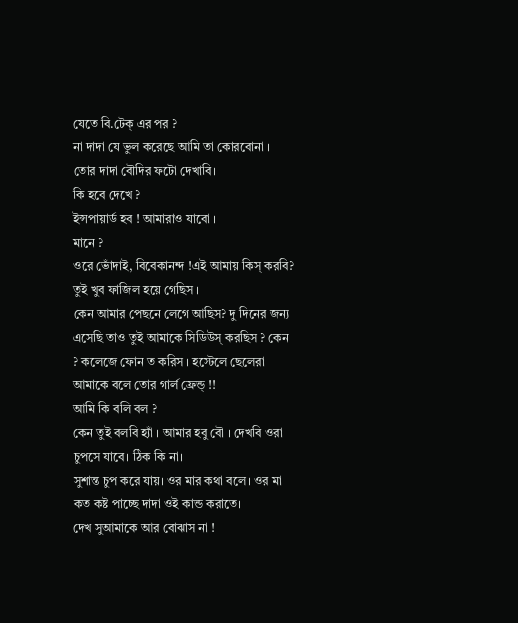যেতে বি.টেক্ এর পর ?
না দাদা যে ভুল করেছে আমি তা কোরবোনা ।
তোর দাদা বৌদির ফটো দেখাবি।
কি হবে দেখে ?
ইন্সপায়ার্ড হব ! আমারাও যাবো ।
মানে ?
ওরে ভোঁদাই, বিবেকানন্দ !এই আমায় কিস্ করবি?
তুই খুব ফাজিল হয়ে গেছিস ।
কেন আমার পেছনে লেগে আছিস? দু দিনের জন্য এসেছি তাও তুই আমাকে সিডিউস্ করছিস ? কেন ? কলেজে ফোন ত করিস । হস্টেলে ছেলেরা আমাকে বলে তোর গার্ল ফ্রেন্ড্ !!
আমি কি বলি বল ?
কেন তুই বলবি হ্যাঁ । আমার হবু বৌ । দেখবি ওরা চুপসে যাবে। ঠিক কি না।
সুশান্ত চুপ করে যায়। ওর মার কথা বলে। ওর মা কত কষ্ট পাচ্ছে দাদা ওই কান্ড করাতে।
দেখ সুআমাকে আর বোঝাস না !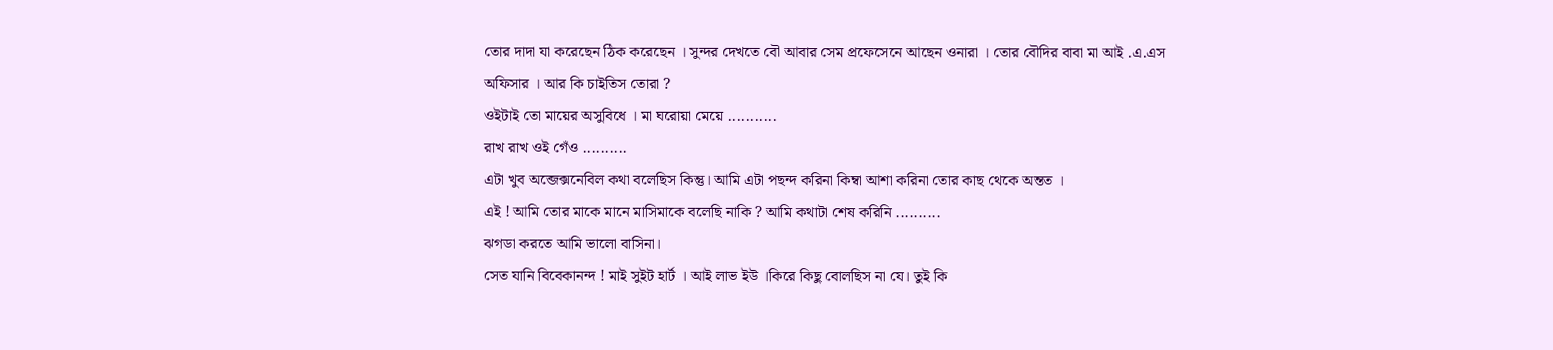তোর দাদা যা করেছেন ঠিক করেছেন । সুন্দর দেখতে বৌ আবার সেম প্রফেসেনে আছেন ওনারা । তোর বৌদির বাবা মা আই .এ.এস অফিসার । আর কি চাইতিস তোরা ?
ওইটাই তো মায়ের অসুবিধে । মা ঘরোয়া মেয়ে ...........
রাখ রাখ ওই গেঁও ..........
এটা খুব অব্জেক্সনেবিল কথা বলেছিস কিন্তু। আমি এটা পছন্দ করিনা কিম্বা আশা করিনা তোর কাছ থেকে অন্তত ।
এই ! আমি তোর মাকে মানে মাসিমাকে বলেছি নাকি ? আমি কথাটা শেষ করিনি ..........
ঝগডা করতে আমি ভালো বাসিনা।
সেত যানি বিবেকানন্দ ! মাই সুইট হার্ট । আই লাভ ইউ ।কিরে কিছু বোলছিস না যে। তুই কি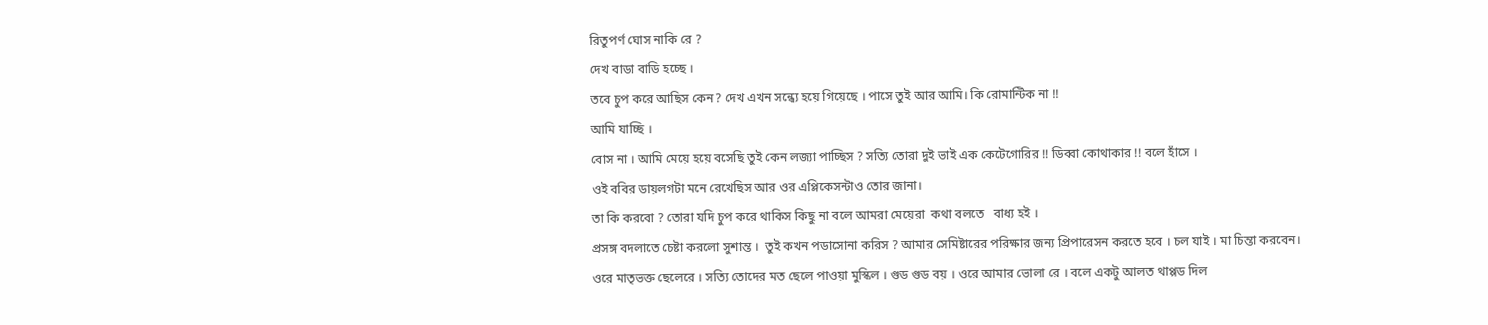রিতুপর্ণ ঘোস নাকি রে ?
দেখ বাডা বাডি হচ্ছে ।
তবে চুপ করে আছিস কেন? দেখ এখন সন্ধ্যে হয়ে গিয়েছে । পাসে তুই আর আমি। কি রোমান্টিক না !!
আমি যাচ্ছি ।
বোস না । আমি মেয়ে হয়ে বসেছি তুই কেন লজ্যা পাচ্ছিস ? সত্যি তোরা দুই ভাই এক কেটেগোরির !! ডিব্বা কোথাকার !! বলে হাঁসে ।
ওই ববির ডায়লগটা মনে রেখেছিস আর ওর এপ্লিকেসন্টাও তোর জানা।
তা কি করবো ? তোরা যদি চুপ করে থাকিস কিছু না বলে আমরা মেয়েরা  কথা বলতে   বাধ্য হই ।
প্রসঙ্গ বদলাতে চেষ্টা করলো সুশান্ত ।  তুই কখন পডাসোনা করিস ? আমার সেমিষ্টারের পরিক্ষার জন্য প্রিপারেসন করতে হবে । চল যাই । মা চিন্তা করবেন।
ওরে মাতৃভক্ত ছেলেরে । সত্যি তোদের মত ছেলে পাওয়া মুস্কিল । গুড গুড বয় । ওরে আমার ভোলা রে । বলে একটু আলত থাপ্পড দিল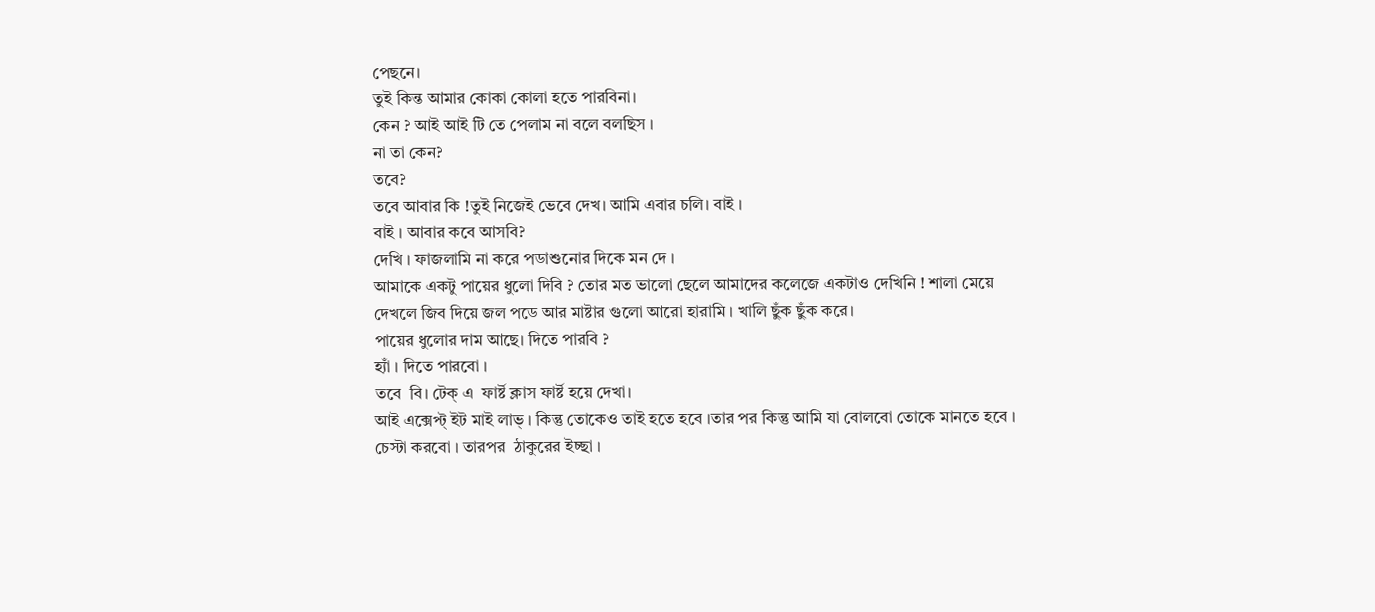পেছনে।
তুই কিন্ত আমার কোকা কোলা হতে পারবিনা।
কেন ? আই আই টি তে পেলাম না বলে বলছিস ।
না তা কেন?
তবে?
তবে আবার কি !তুই নিজেই ভেবে দেখ। আমি এবার চলি। বাই ।
বাই । আবার কবে আসবি?
দেখি । ফাজলামি না করে পডাশুনোর দিকে মন দে ।
আমাকে একটু পায়ের ধুলো দিবি ? তোর মত ভালো ছেলে আমাদের কলেজে একটাও দেখিনি ! শালা মেয়ে দেখলে জিব দিয়ে জল পডে আর মাষ্টার গুলো আরো হারামি । খালি ছুঁক ছুঁক করে।
পায়ের ধুলোর দাম আছে। দিতে পারবি ?
হ্যাঁ । দিতে পারবো ।
তবে  বি। টেক্ এ  ফার্ষ্ট ক্লাস ফার্ষ্ট হয়ে দেখা।
আই এক্সেপ্ট্ ইট মাই লাভ্ । কিন্তু তোকেও তাই হতে হবে ।তার পর কিন্তু আমি যা বোলবো তোকে মানতে হবে ।
চেস্টা করবো । তারপর  ঠাকুরের ইচ্ছা ।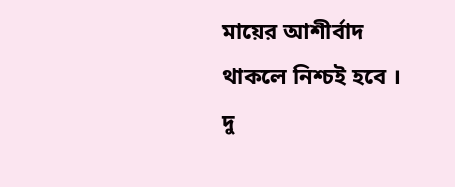মায়ের আশীর্বাদ থাকলে নিশ্চই হবে ।
দু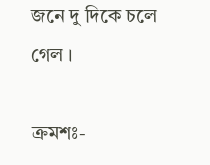জনে দু দিকে চলে গেল ।

ক্রমশঃ-